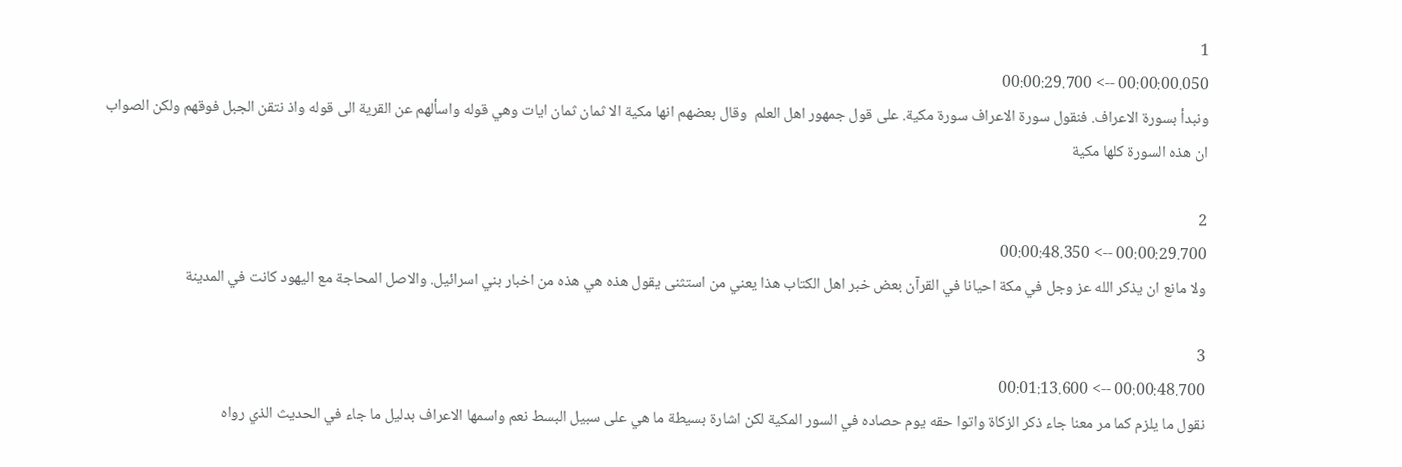1
00:00:00.050 --> 00:00:29.700
ونبدأ بسورة الاعراف. فنقول سورة الاعراف سورة مكية. على قول جمهور اهل العلم  وقال بعضهم انها مكية الا ثمان ثمان ايات وهي قوله واسألهم عن القرية الى قوله واذ نتقن الجبل فوقهم ولكن الصواب ان هذه السورة كلها مكية

2
00:00:29.700 --> 00:00:48.350
ولا مانع ان يذكر الله عز وجل في مكة احيانا في القرآن بعض خبر اهل الكتاب هذا يعني من استثنى يقول هذه هي هذه من اخبار بني اسرائيل. والاصل المحاجة مع اليهود كانت في المدينة

3
00:00:48.700 --> 00:01:13.600
نقول ما يلزم كما مر معنا جاء ذكر الزكاة واتوا حقه يوم حصاده في السور المكية لكن اشارة بسيطة ما هي على سبيل البسط نعم واسمها الاعراف بدليل ما جاء في الحديث الذي رواه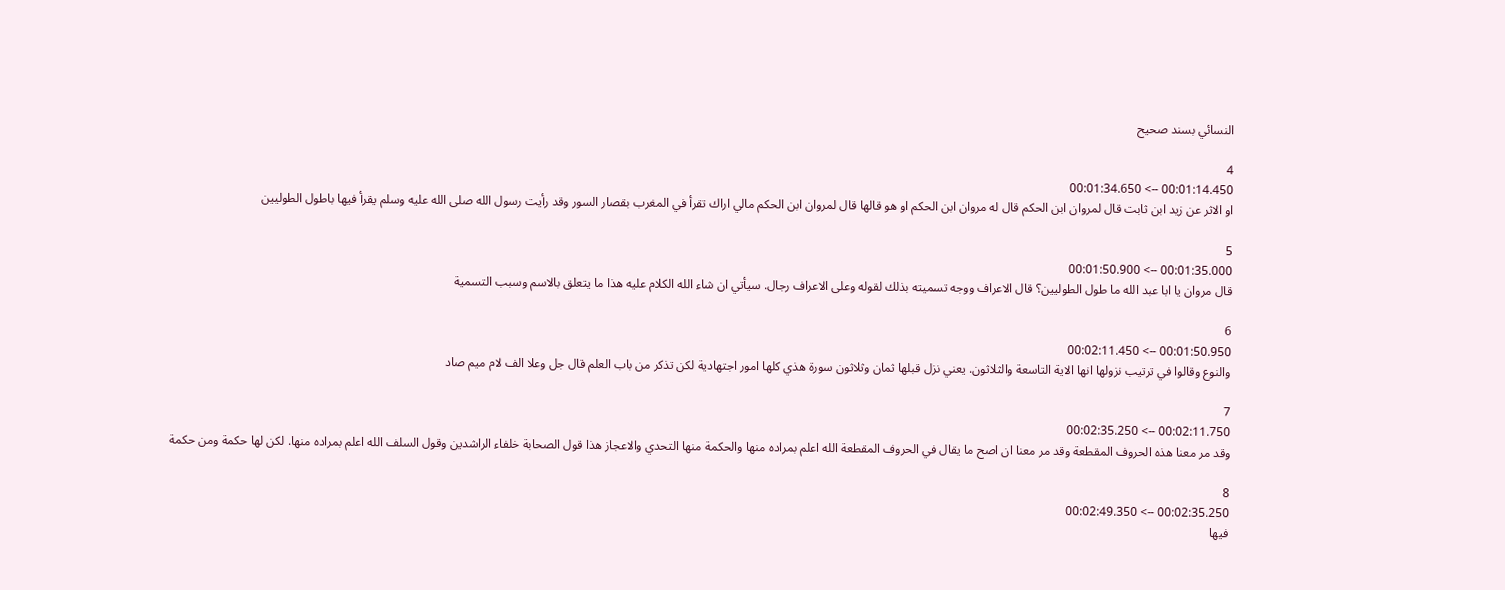النسائي بسند صحيح

4
00:01:14.450 --> 00:01:34.650
او الاثر عن زيد ابن ثابت قال لمروان ابن الحكم قال له مروان ابن الحكم او هو قالها قال لمروان ابن الحكم مالي اراك تقرأ في المغرب بقصار السور وقد رأيت رسول الله صلى الله عليه وسلم يقرأ فيها باطول الطوليين

5
00:01:35.000 --> 00:01:50.900
قال مروان يا ابا عبد الله ما طول الطوليين؟ قال الاعراف ووجه تسميته بذلك لقوله وعلى الاعراف رجال. سيأتي ان شاء الله الكلام عليه هذا ما يتعلق بالاسم وسبب التسمية

6
00:01:50.950 --> 00:02:11.450
والنوع وقالوا في ترتيب نزولها انها الاية التاسعة والثلاثون. يعني نزل قبلها ثمان وثلاثون سورة هذي كلها امور اجتهادية لكن تذكر من باب العلم قال جل وعلا الف لام ميم صاد

7
00:02:11.750 --> 00:02:35.250
وقد مر معنا هذه الحروف المقطعة وقد مر معنا ان اصح ما يقال في الحروف المقطعة الله اعلم بمراده منها والحكمة منها التحدي والاعجاز هذا قول الصحابة خلفاء الراشدين وقول السلف الله اعلم بمراده منها. لكن لها حكمة ومن حكمة

8
00:02:35.250 --> 00:02:49.350
فيها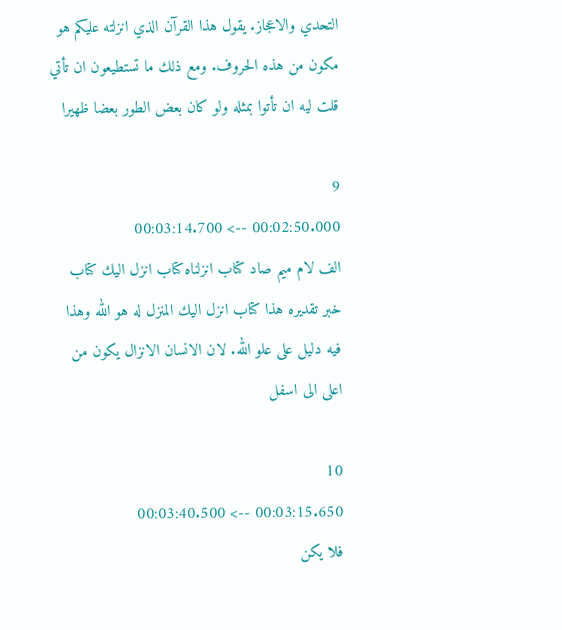التحدي والاعجاز. يقول هذا القرآن الذي انزلته عليكم هو مكون من هذه الحروف. ومع ذلك ما تستطيعون ان تأتي قلت ليه ان تأتوا بمثله ولو كان بعض الطور بعضا ظهيرا

9
00:02:50.000 --> 00:03:14.700
الف لام ميم صاد كتاب انزلناه كتاب انزل اليك كتاب خبر تقديره هذا كتاب انزل اليك المنزل له هو الله وهذا فيه دليل على علو الله. لان الانسان الانزال يكون من اعلى الى اسفل

10
00:03:15.650 --> 00:03:40.500
فلا يكن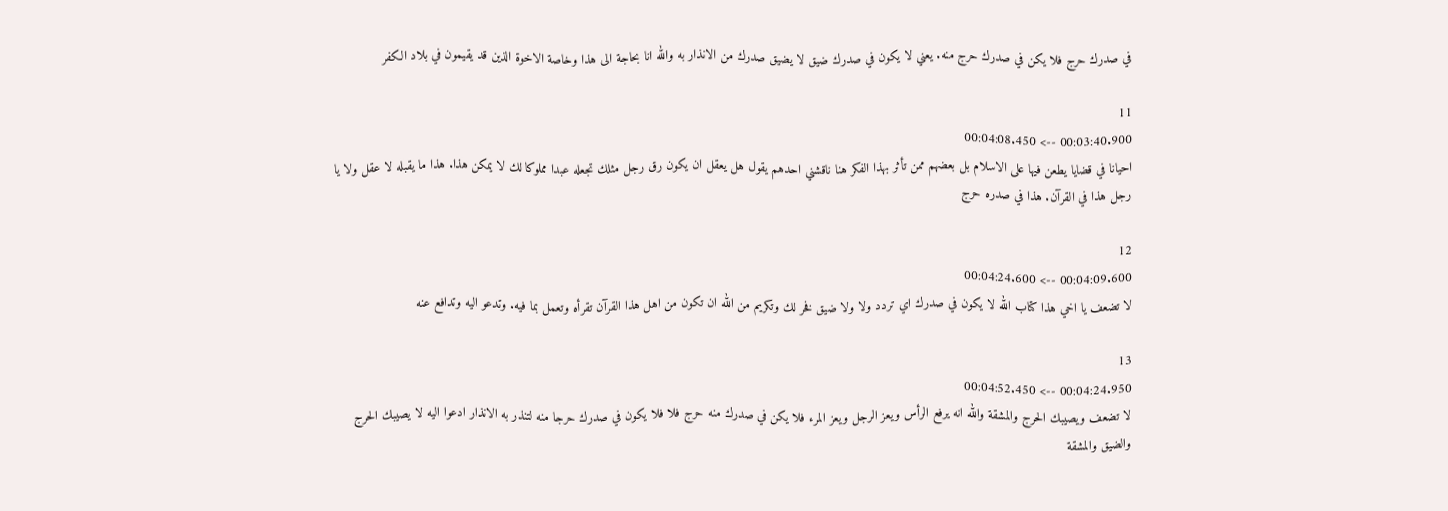في صدرك حرج فلا يكن في صدرك حرج منه. يعني لا يكون في صدرك ضيق لا يضيق صدرك من الانذار به والله انا بحاجة الى هذا وخاصة الاخوة الذين قد يقيمون في بلاد الكفر

11
00:03:40.900 --> 00:04:08.450
احيانا في قضايا يطعن فيها على الاسلام بل بعضهم ممن تأثر بهذا الفكر هنا ناقشني احدهم يقول هل يعقل ان يكون رق رجل مثلك تجعله عبدا مملوكا لك لا يمكن هذا. هذا ما يقبله لا عقل ولا يا رجل هذا في القرآن. هذا في صدره حرج

12
00:04:09.600 --> 00:04:24.600
لا تضعف يا اخي هذا كتاب الله لا يكون في صدرك اي تردد ولا ولا ضيق فخر لك وتكريم من الله ان تكون من اهل هذا القرآن تقرأه وتعمل بما فيه. وتدعو اليه وتدافع عنه

13
00:04:24.950 --> 00:04:52.450
لا تضعف ويصيبك الحرج والمشقة والله انه يرفع الرأس ويعز الرجل ويعز المرء فلا يكن في صدرك منه حرج فلا فلا يكون في صدرك حرجا منه لتنذر به الانذار ادعوا اليه لا يصيبك الحرج والضيق والمشقة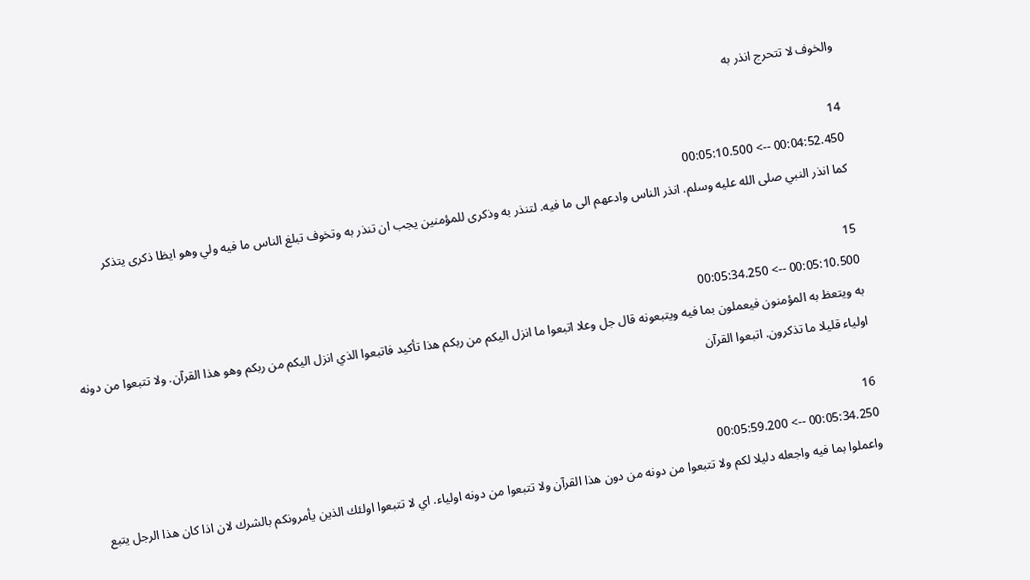والخوف لا تتحرج انذر به

14
00:04:52.450 --> 00:05:10.500
كما انذر النبي صلى الله عليه وسلم. انذر الناس وادعهم الى ما فيه. لتنذر به وذكرى للمؤمنين يجب ان تنذر به وتخوف تبلغ الناس ما فيه ولي وهو ايظا ذكرى يتذكر

15
00:05:10.500 --> 00:05:34.250
به ويتعظ به المؤمنون فيعملون بما فيه ويتبعونه قال جل وعلا اتبعوا ما انزل اليكم من ربكم هذا تأكيد فاتبعوا الذي انزل اليكم من ربكم وهو هذا القرآن. ولا تتبعوا من دونه اولياء قليلا ما تذكرون. اتبعوا القرآن

16
00:05:34.250 --> 00:05:59.200
واعملوا بما فيه واجعله دليلا لكم ولا تتبعوا من دونه من دون هذا القرآن ولا تتبعوا من دونه اولياء. اي لا تتبعوا اولئك الذين يأمرونكم بالشرك لان اذا كان هذا الرجل يتبع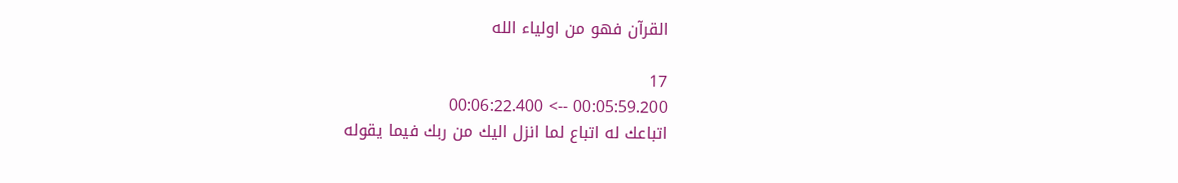القرآن فهو من اولياء الله

17
00:05:59.200 --> 00:06:22.400
اتباعك له اتباع لما انزل اليك من ربك فيما يقوله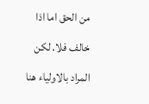من الحق اما اذا خالف فلا. لكن المراد بالاولياء هنا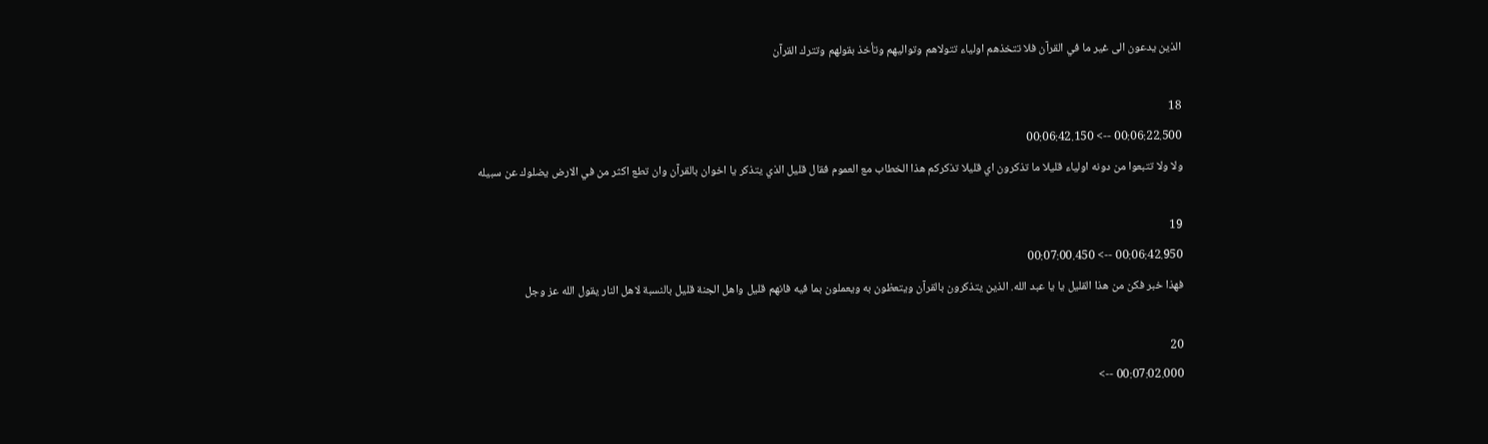الذين يدعون الى غير ما في القرآن فلا تتخذهم اولياء تتولاهم وتواليهم وتأخذ بقولهم وتترك القرآن

18
00:06:22.500 --> 00:06:42.150
ولا ولا تتبعوا من دونه اولياء قليلا ما تذكرون اي قليلا تذكركم هذا الخطاب مع العموم فقال قليل الذي يتذكر يا اخوان بالقرآن وان تطع اكثر من في الارض يضلوك عن سبيله

19
00:06:42.950 --> 00:07:00.450
فهذا خبر فكن من هذا القليل يا يا عبد الله. الذين يتذكرون بالقرآن ويتعظون به ويعملون بما فيه فانهم قليل واهل الجنة قليل بالنسبة لاهل النار يقول الله عز وجل

20
00:07:02.000 -->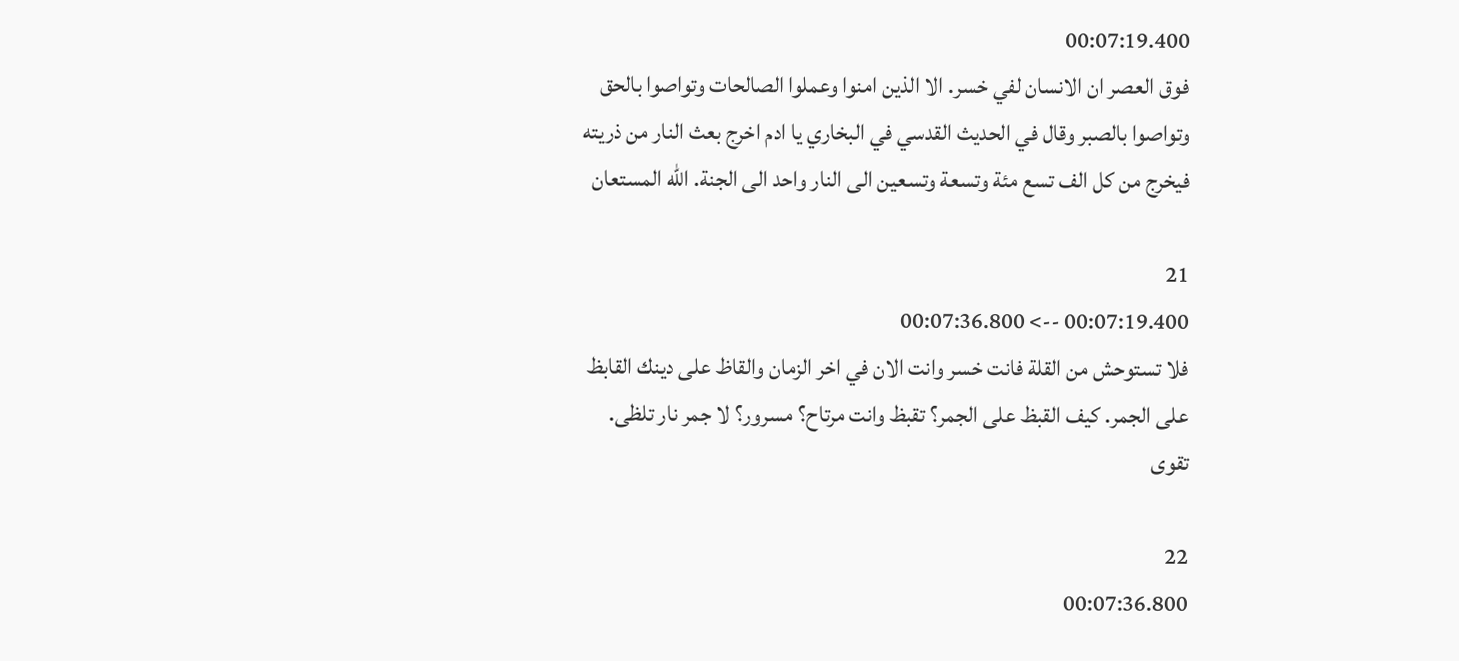00:07:19.400
فوق العصر ان الانسان لفي خسر. الا الذين امنوا وعملوا الصالحات وتواصوا بالحق وتواصوا بالصبر وقال في الحديث القدسي في البخاري يا ادم اخرج بعث النار من ذريته فيخرج من كل الف تسع مئة وتسعة وتسعين الى النار واحد الى الجنة. الله المستعان

21
00:07:19.400 --> 00:07:36.800
فلا تستوحش من القلة فانت خسر وانت الان في اخر الزمان والقاظ على دينك القابظ على الجمر. كيف القبظ على الجمر؟ تقبظ وانت مرتاح؟ مسرور؟ لا جمر نار تلظى. تقوى

22
00:07:36.800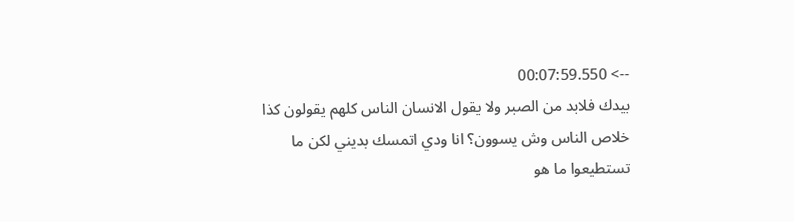--> 00:07:59.550
بيدك فلابد من الصبر ولا يقول الانسان الناس كلهم يقولون كذا خلاص الناس وش يسوون؟ انا ودي اتمسك بديني لكن ما تستطيعوا ما هو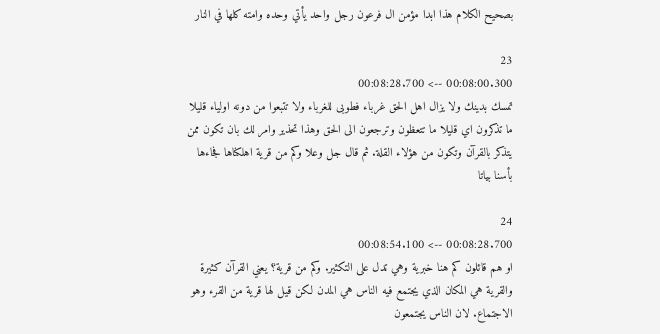بصحيح الكلام هذا ابدا مؤمن ال فرعون رجل واحد يأتي وحده وامته كلها في النار

23
00:08:00.300 --> 00:08:28.700
تمسك بدينك ولا يزال اهل الحق غرباء فطوبى للغرباء ولا تتبعوا من دونه اولياء قليلا ما تذكرون اي قليلا ما تتعظون وترجعون الى الحق وهذا تحذير وامر لك بان تكون ممن يتذكر بالقرآن وتكون من هؤلاء القلة. ثم قال جل وعلا وكم من قرية اهلكناها فجاءها بأسنا بياتا

24
00:08:28.700 --> 00:08:54.100
او هم قائلون كم هنا خبرية وهي تدل على التكثير. وكم من قرية؟ يعني القرآن كثيرة والقرية هي المكان الذي يجتمع فيه الناس هي المدن لكن قيل لها قرية من القرء وهو الاجتماع. لان الناس يجتمعون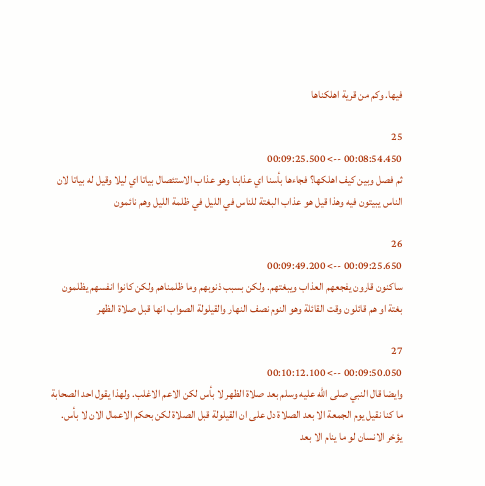فيها. وكم من قرية اهلكناها

25
00:08:54.450 --> 00:09:25.500
ثم فصل وبين كيف اهلكها؟ فجاءها بأسنا اي عذابنا وهو عذاب الاستئصال بياتا اي ليلا وقيل له بياتا لان الناس يبيتون فيه وهذا قيل هو عذاب البغتة للناس في الليل في ظلمة الليل وهم نائمون

26
00:09:25.650 --> 00:09:49.200
ساكنون قارون يفجعهم العذاب ويبغتهم. ولكن بسبب ذنوبهم وما ظلمناهم ولكن كانوا انفسهم يظلمون بغتة او هم قائلون وقت القائلة وهو النوم نصف النهار والقيلولة الصواب انها قبل صلاة الظهر

27
00:09:50.050 --> 00:10:12.100
وايضا قال النبي صلى الله عليه وسلم بعد صلاة الظهر لا بأس لكن الاعم الاغلب. ولهذا يقول احد الصحابة ما كنا نقيل يوم الجمعة الا بعد الصلاة دل على ان القيلولة قبل الصلاة لكن بحكم الاعمال الان لا بأس. يؤخر الانسان لو ما ينام الا بعد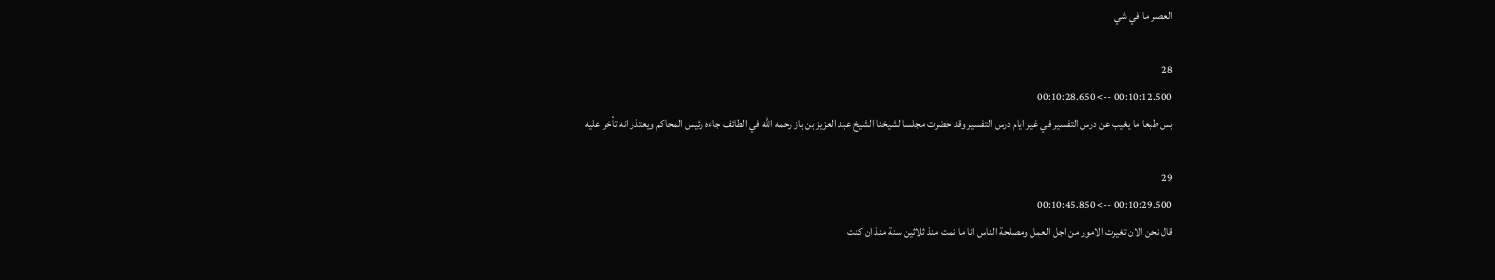العصر ما في شي

28
00:10:12.500 --> 00:10:28.650
بس طبعا ما يغيب عن درس التفسير في غير ايام درس التفسير وقد حضرت مجلسا لشيخنا الشيخ عبد العزيز بن باز رحمه الله في الطائف جاءه رئيس المحاكم ويعتذر انه تأخر عليه

29
00:10:29.500 --> 00:10:45.850
قال نحن الان تغيرت الامور من اجل العمل ومصلحة الناس انا ما نمت منذ ثلاثين سنة منذ ان كنت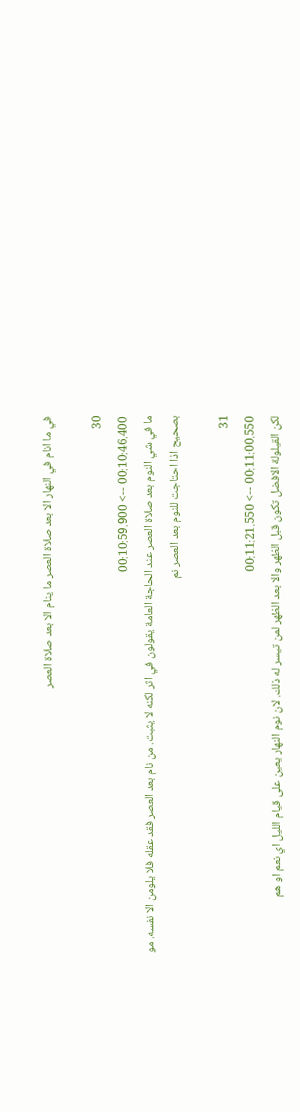في ما انام في النهار الا بعد صلاة العصر ما ينام الا بعد صلاة العصر

30
00:10:46.400 --> 00:10:59.900
ما في شي النوم بعد صلاة العصر عند الحاجة العامة يقولون في اثر لكنه لا يثبت. من نام بعد العصر فقد عقله فلا يلومن الا نفسه. مو بصحيح اذا احتاجت للنوم بعد العصر نم

31
00:11:00.550 --> 00:11:21.550
لكن القيلولة الافضل تكون قبل الظهر والا بعد الظهر لمن تيسر له ذلك. لان نوم النهار يعين على قيام الليل اي نعم او هم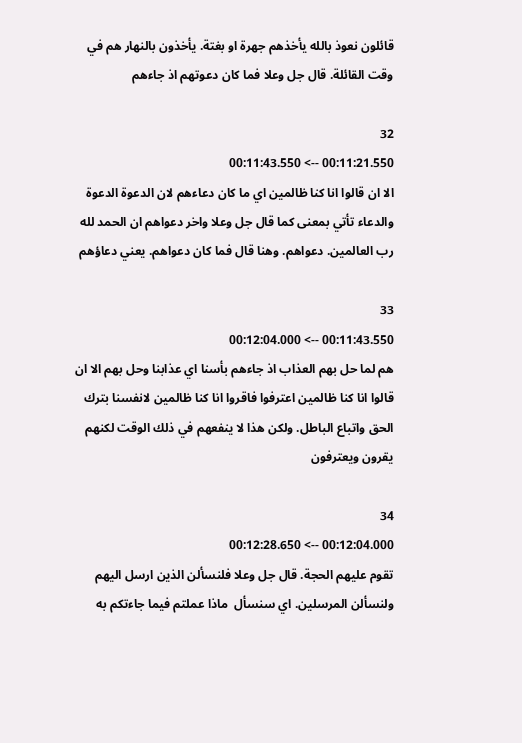قائلون نعوذ بالله يأخذهم جهرة او بغتة. يأخذون بالنهار هم في وقت القائلة. قال جل وعلا فما كان دعوتهم اذ جاءهم

32
00:11:21.550 --> 00:11:43.550
الا ان قالوا انا كنا ظالمين اي ما كان دعاءهم لان الدعوة الدعوة والدعاء تأتي بمعنى كما قال جل وعلا واخر دعواهم ان الحمد لله رب العالمين. دعواهم. وهنا قال فما كان دعواهم. يعني دعاؤهم

33
00:11:43.550 --> 00:12:04.000
هم لما حل بهم العذاب اذ جاءهم بأسنا اي عذابنا وحل بهم الا ان قالوا انا كنا ظالمين اعترفوا فاقروا انا كنا ظالمين لانفسنا بترك الحق واتباع الباطل. ولكن هذا لا ينفعهم في ذلك الوقت لكنهم يقرون ويعترفون

34
00:12:04.000 --> 00:12:28.650
تقوم عليهم الحجة. قال جل وعلا فلنسألن الذين ارسل اليهم ولنسألن المرسلين. اي سنسأل  ماذا عملتم فيما جاءتكم به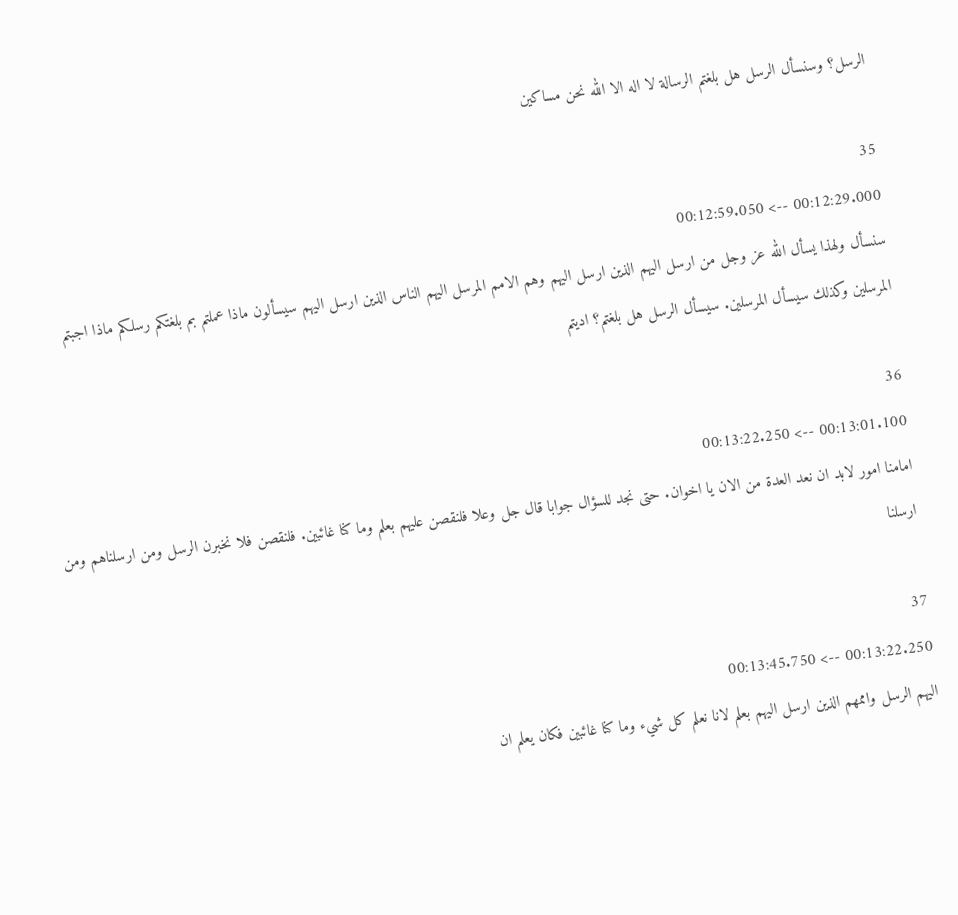الرسل؟ وسنسأل الرسل هل بلغتم الرسالة لا اله الا الله نحن مساكين

35
00:12:29.000 --> 00:12:59.050
سنسأل ولهذا يسأل الله عز وجل من ارسل اليهم الذين ارسل اليهم وهم الامم المرسل اليهم الناس الذين ارسل اليهم سيسألون ماذا عملتم بم بلغتكم رسلكم ماذا اجبتم المرسلين وكذلك سيسأل المرسلين. سيسأل الرسل هل بلغتم؟ اديتم

36
00:13:01.100 --> 00:13:22.250
امامنا امور لابد ان نعد العدة من الان يا اخوان. حتى نجد للسؤال جوابا قال جل وعلا فلنقصن عليهم بعلم وما كنا غائبين. فلنقصن فلا نخبرن الرسل ومن ارسلناهم ومن ارسلنا

37
00:13:22.250 --> 00:13:45.750
اليهم الرسل واممهم الذين ارسل اليهم بعلم لانا نعلم كل شيء وما كنا غائبين فكان يعلم ان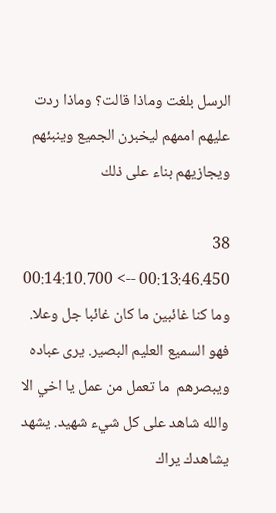الرسل بلغت وماذا قالت؟ وماذا ردت عليهم اممهم ليخبرن الجميع وينبئهم ويجازيهم بناء على ذلك

38
00:13:46.450 --> 00:14:10.700
وما كنا غائبين ما كان غائبا جل وعلا. فهو السميع العليم البصير. يرى عباده ويبصرهم  ما تعمل من عمل يا اخي الا والله شاهد على كل شيء شهيد. يشهد يشاهدك يراك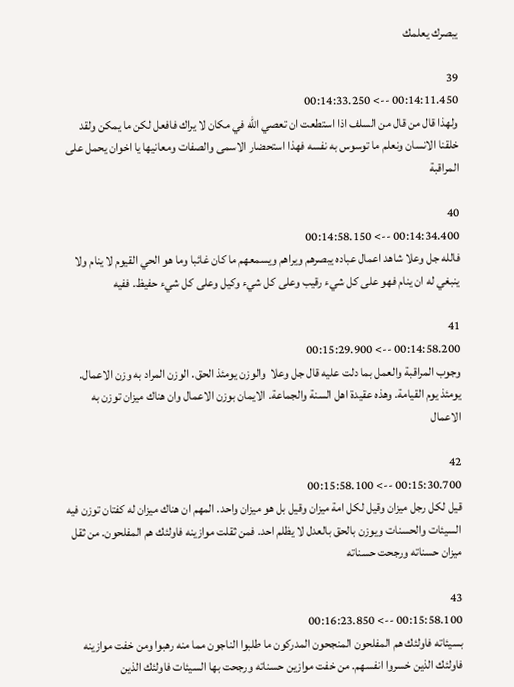يبصرك يعلمك

39
00:14:11.450 --> 00:14:33.250
ولهذا قال من قال من السلف اذا استطعت ان تعصي الله في مكان لا يراك فافعل لكن ما يمكن ولقد خلقنا الانسان ونعلم ما توسوس به نفسه فهذا استحضار الاسمى والصفات ومعانيها يا اخوان يحمل على المراقبة

40
00:14:34.400 --> 00:14:58.150
فالله جل وعلا شاهد اعمال عباده يبصرهم ويراهم ويسمعهم ما كان غائبا وما هو الحي القيوم لا ينام ولا ينبغي له ان ينام فهو على كل شيء رقيب وعلى كل شيء وكيل وعلى كل شيء حفيظ. ففيه

41
00:14:58.200 --> 00:15:29.900
وجوب المراقبة والعمل بما دلت عليه قال جل وعلا  والوزن يومئذ الحق. الوزن المراد به وزن الاعمال. يومئذ يوم القيامة. وهذه عقيدة اهل السنة والجماعة. الايمان بوزن الاعمال وان هناك ميزان توزن به الاعمال

42
00:15:30.700 --> 00:15:58.100
قيل لكل رجل ميزان وقيل لكل امة ميزان وقيل بل هو ميزان واحد. المهم ان هناك ميزان له كفتان توزن فيه السيئات والحسنات ويوزن بالحق بالعدل لا يظلم احد. فمن ثقلت موازينه فاولئك هم المفلحون. من ثقل ميزان حسناته ورجحت حسناته

43
00:15:58.100 --> 00:16:23.850
بسيئاته فاولئك هم المفلحون المنجحون المدركون ما طلبوا الناجون مما منه رهبوا ومن خفت موازينه فاولئك الذين خسروا انفسهم. من خفت موازين حسناته ورجحت بها السيئات فاولئك الذين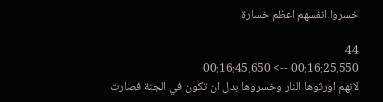خسروا انفسهم اعظم خسارة

44
00:16:25.550 --> 00:16:45.650
لانهم اورثوها النار وخسروها بدل ان تكون في الجنة فصارت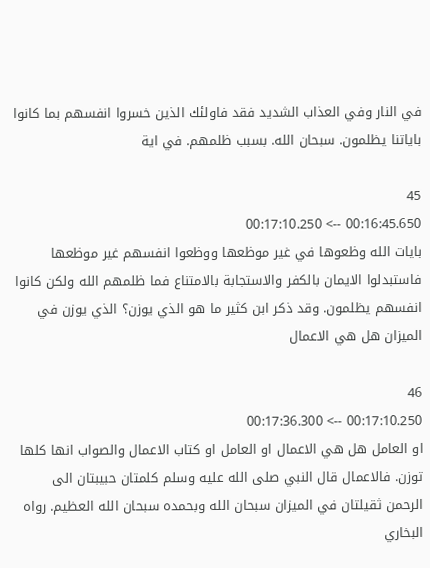في النار وفي العذاب الشديد فقد فاولئك الذين خسروا انفسهم بما كانوا باياتنا يظلمون. سبحان الله. بسبب ظلمهم. في اية

45
00:16:45.650 --> 00:17:10.250
بايات الله وظعوها في غير موظعها ووظعوا انفسهم غير موظعها فاستبدلوا الايمان بالكفر والاستجابة بالامتناع فما ظلمهم الله ولكن كانوا انفسهم يظلمون. وقد ذكر ابن كثير ما هو الذي يوزن؟ الذي يوزن في الميزان هل هي الاعمال

46
00:17:10.250 --> 00:17:36.300
او العامل هل هي الاعمال او العامل او كتاب الاعمال والصواب انها كلها توزن. فالاعمال قال النبي صلى الله عليه وسلم كلمتان حبيبتان الى الرحمن ثقيلتان في الميزان سبحان الله وبحمده سبحان الله العظيم. رواه البخاري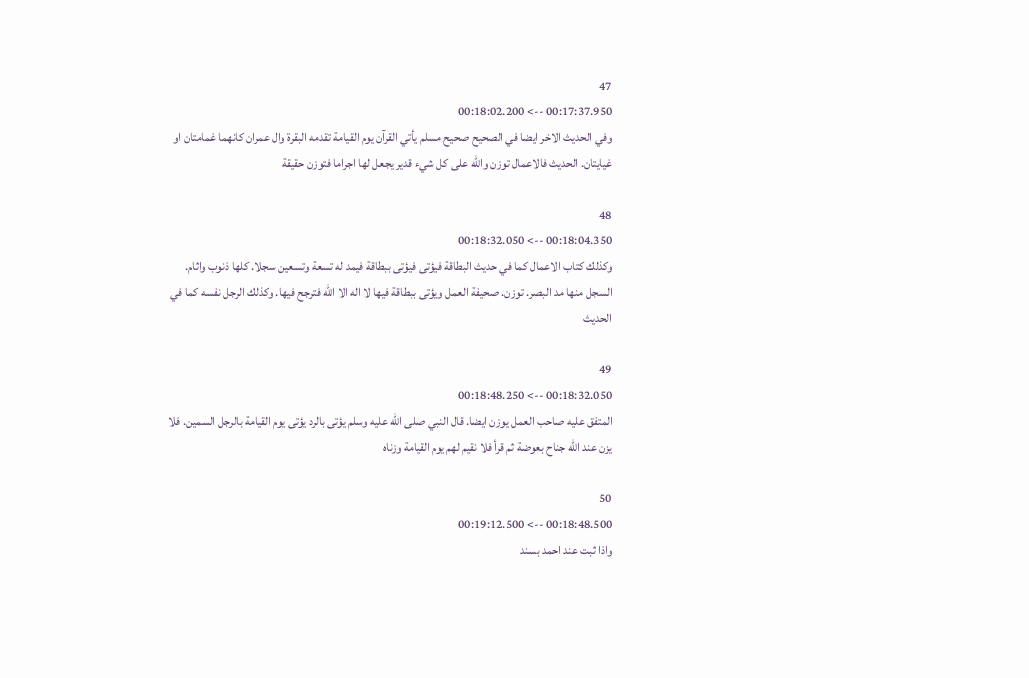47
00:17:37.950 --> 00:18:02.200
وفي الحديث الاخر ايضا في الصحيح صحيح مسلم يأتي القرآن يوم القيامة تقدمه البقرة وال عمران كانهما غمامتان او غيايتان. الحديث فالاعمال توزن والله على كل شيء قدير يجعل لها اجراما فتوزن حقيقة

48
00:18:04.350 --> 00:18:32.050
وكذلك كتاب الاعمال كما في حديث البطاقة فيؤتى فيؤتى ببطاقة فيمد له تسعة وتسعين سجلا. كلها ذنوب واثام. السجل منها مد البصر. توزن. صحيفة العمل ويؤتى ببطاقة فيها لا اله الا الله فترجح فيها. وكذلك الرجل نفسه كما في الحديث

49
00:18:32.050 --> 00:18:48.250
المتفق عليه صاحب العمل يوزن ايضا. قال النبي صلى الله عليه وسلم يؤتى بالرد يؤتى يوم القيامة بالرجل السمين. فلا يزن عند الله جناح بعوضة ثم قرأ فلا نقيم لهم يوم القيامة وزناه

50
00:18:48.500 --> 00:19:12.500
واذا ثبت عند احمد بسند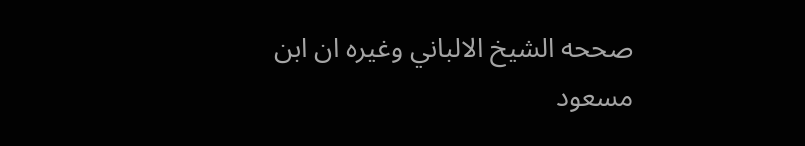صححه الشيخ الالباني وغيره ان ابن مسعود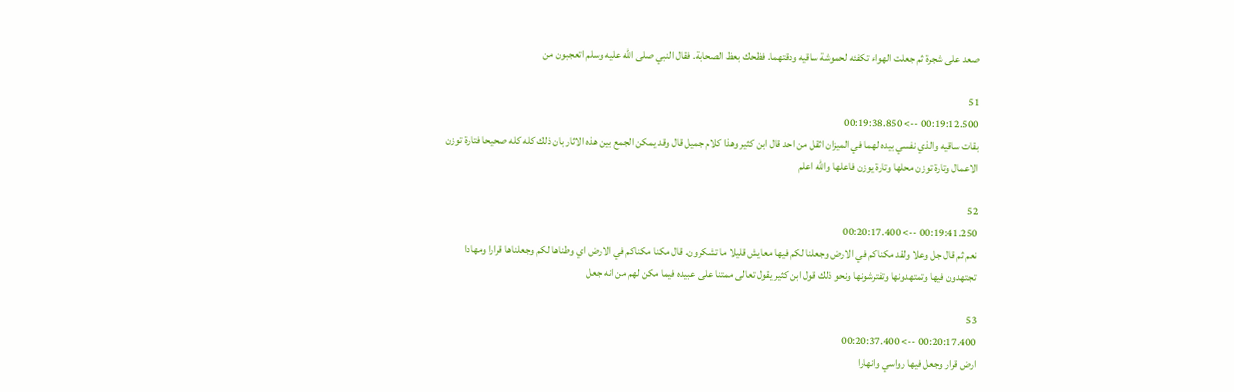صعد على شجرة ثم جعلت الهواء تكفئه لحموشة ساقيه ودقتهما. فظحك بعظ الصحابة. فقال النبي صلى الله عليه وسلم اتعجبون من

51
00:19:12.500 --> 00:19:38.850
بقات ساقيه والذي نفسي بيده لهما في الميزان اثقل من احد قال ابن كثير وهذا كلام جميل قال وقد يمكن الجمع بين هذه الاثار بان ذلك كله كله صحيحا فتارة توزن الاعمال وتارة توزن محلها وتارة يوزن فاعلها والله اعلم

52
00:19:41.250 --> 00:20:17.400
نعم ثم قال جل وعلا ولقد مكناكم في الارض وجعلنا لكم فيها معايش قليلا ما تشكرون. قال مكنا مكناكم في الارض اي وطناها لكم وجعلناها قرارا ومهادا تجتهدون فيها وتمتهدونها وتفترشونها ونحو ذلك قول ابن كثير يقول تعالى ممتنا على عبيده فيما مكن لهم من انه جعل

53
00:20:17.400 --> 00:20:37.400
ارض قرار وجعل فيها رواسي وانهارا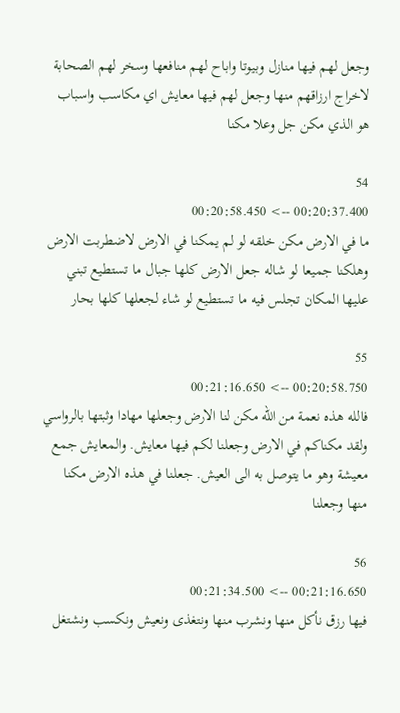وجعل لهم فيها منازل وبيوتا واباح لهم منافعها وسخر لهم الصحابة لاخراج ارزاقهم منها وجعل لهم فيها معايش اي مكاسب واسباب هو الذي مكن جل وعلا مكنا

54
00:20:37.400 --> 00:20:58.450
ما في الارض مكن خلقه لو لم يمكنا في الارض لاضطربت الارض وهلكنا جميعا لو شاله جعل الارض كلها جبال ما تستطيع تبني عليها المكان تجلس فيه ما تستطيع لو شاء لجعلها كلها بحار

55
00:20:58.750 --> 00:21:16.650
فالله هذه نعمة من الله مكن لنا الارض وجعلها مهادا وثبتها بالرواسي ولقد مكناكم في الارض وجعلنا لكم فيها معايش. والمعايش جمع معيشة وهو ما يتوصل به الى العيش. جعلنا في هذه الارض مكنا منها وجعلنا

56
00:21:16.650 --> 00:21:34.500
فيها رزق نأكل منها ونشرب منها ونتغذى ونعيش ونكسب ونشتغل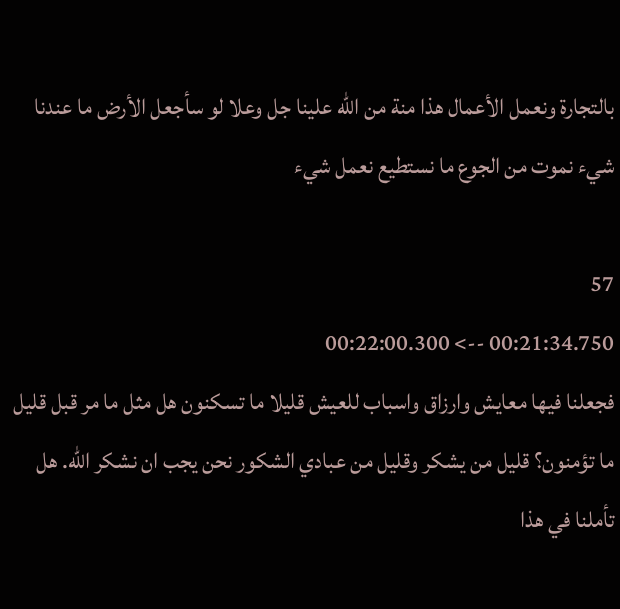بالتجارة ونعمل الأعمال هذا منة من الله علينا جل وعلا لو سأجعل الأرض ما عندنا شيء نموت من الجوع ما نستطيع نعمل شيء

57
00:21:34.750 --> 00:22:00.300
فجعلنا فيها معايش وارزاق واسباب للعيش قليلا ما تسكنون هل مثل ما مر قبل قليل ما تؤمنون؟ قليل من يشكر وقليل من عبادي الشكور نحن يجب ان نشكر الله. هل تأملنا في هذا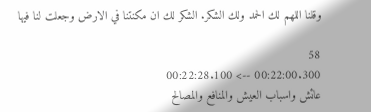وقلنا اللهم لك الحمد ولك الشكر. الشكر لك ان مكنتنا في الارض وجعلت لنا فيها

58
00:22:00.300 --> 00:22:28.100
عائش واسباب العيش والمنافع والمصالح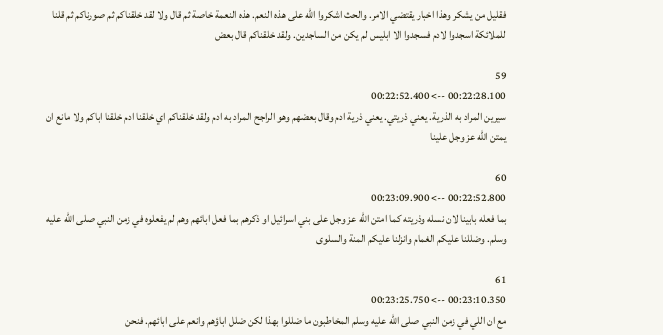فقليل من يشكر وهذا اخبار يقتضي الامر. والحث اشكروا الله على هذه النعم. هذه النعمة خاصة ثم قال ولا لقد خلقناكم ثم صورناكم ثم قلنا للملائكة اسجدوا لادم فسجدوا الا ابليس لم يكن من الساجدين. ولقد خلقناكم قال بعض

59
00:22:28.100 --> 00:22:52.400
سيرين المراد به الذرية. يعني ذريتي. يعني ذرية ادم وقال بعضهم وهو الراجح المراد به ادم ولقد خلقناكم اي خلقنا ادم خلقنا اباكم ولا مانع ان يمتن الله عز وجل علينا

60
00:22:52.800 --> 00:23:09.900
بما فعله بابينا لان نسله وذريته كما امتن الله عز وجل على بني اسرائيل او ذكرهم بما فعل ابائهم وهم لم يفعلوه في زمن النبي صلى الله عليه وسلم. وضللنا عليكم الغمام وانزلنا عليكم المنة والسلوى

61
00:23:10.350 --> 00:23:25.750
مع ان اللي في زمن النبي صلى الله عليه وسلم المخاطبون ما ضللوا بهذا لكن ضلل اباؤهم وانعم على ابائهم. فنحن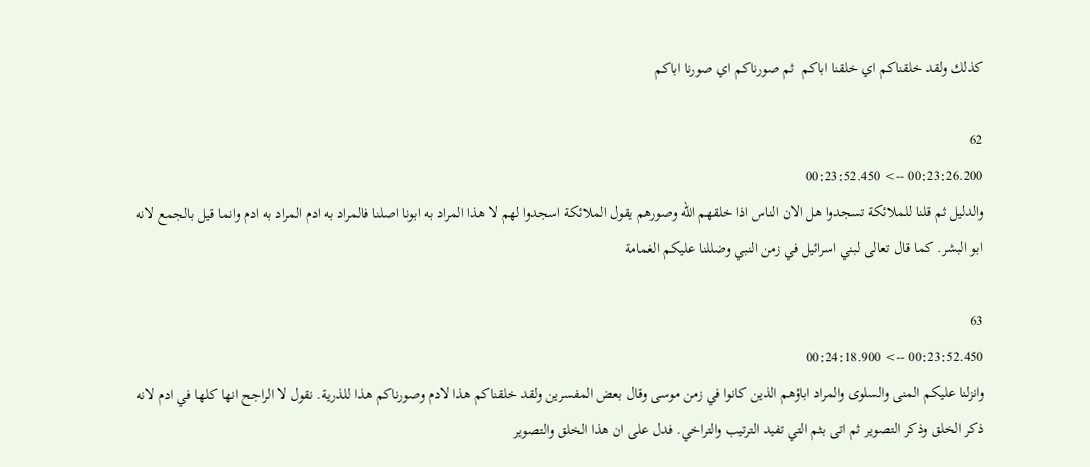كذلك ولقد خلقناكم اي خلقنا اباكم  ثم صورناكم اي صورنا اباكم

62
00:23:26.200 --> 00:23:52.450
والدليل ثم قلنا للملائكة تسجدوا هل الان الناس اذا خلقهم الله وصورهم يقول الملائكة اسجدوا لهم لا هذا المراد به ابونا اصلنا فالمراد به ادم المراد به ادم وانما قيل بالجمع لانه ابو البشر. كما قال تعالى لبني اسرائيل في زمن النبي وضللنا عليكم الغمامة

63
00:23:52.450 --> 00:24:18.900
وانزلنا عليكم المنى والسلوى والمراد اباؤهم الذين كانوا في زمن موسى وقال بعض المفسرين ولقد خلقناكم هذا لادم وصورناكم هذا للذرية. نقول لا الراجح انها كلها في ادم لانه ذكر الخلق وذكر التصوير ثم اتى بثم التي تفيد الترتيب والتراخي. فدل على ان هذا الخلق والتصوير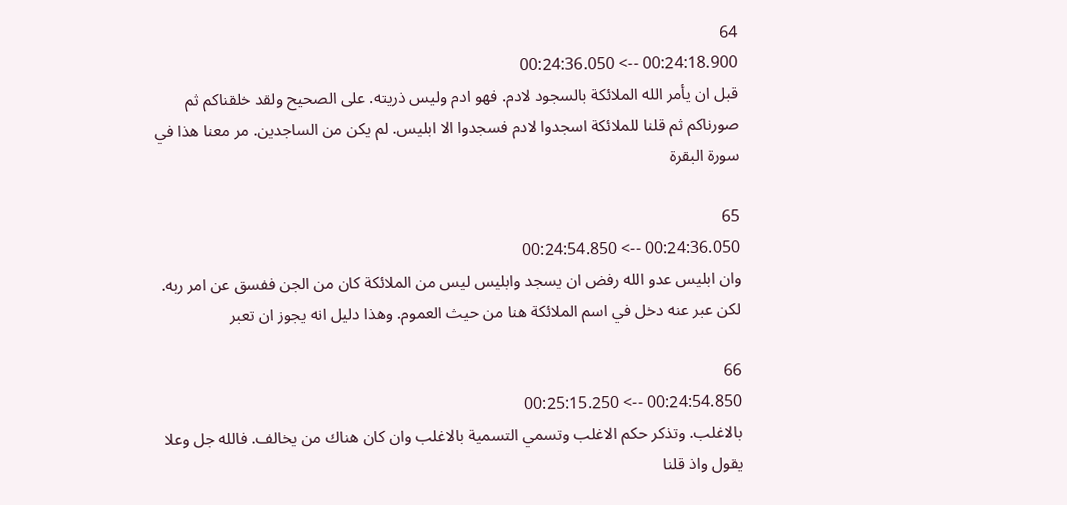64
00:24:18.900 --> 00:24:36.050
قبل ان يأمر الله الملائكة بالسجود لادم. فهو ادم وليس ذريته. على الصحيح ولقد خلقناكم ثم صورناكم ثم قلنا للملائكة اسجدوا لادم فسجدوا الا ابليس. لم يكن من الساجدين. مر معنا هذا في سورة البقرة

65
00:24:36.050 --> 00:24:54.850
وان ابليس عدو الله رفض ان يسجد وابليس ليس من الملائكة كان من الجن ففسق عن امر ربه. لكن عبر عنه دخل في اسم الملائكة هنا من حيث العموم. وهذا دليل انه يجوز ان تعبر

66
00:24:54.850 --> 00:25:15.250
بالاغلب. وتذكر حكم الاغلب وتسمي التسمية بالاغلب وان كان هناك من يخالف. فالله جل وعلا يقول واذ قلنا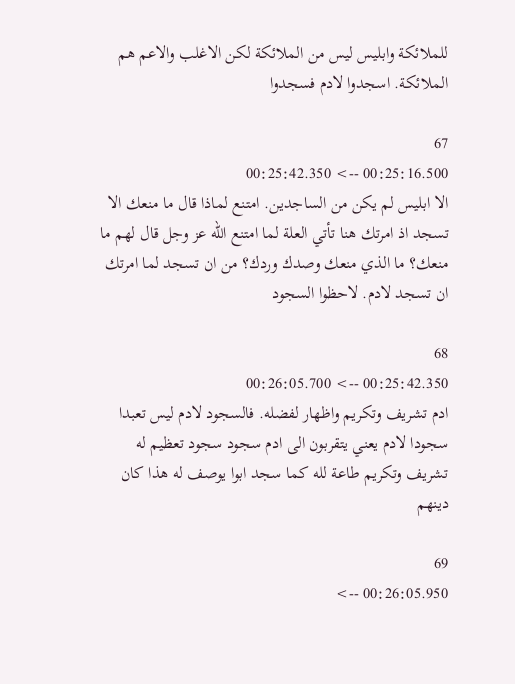للملائكة وابليس ليس من الملائكة لكن الاغلب والاعم هم الملائكة. اسجدوا لادم فسجدوا

67
00:25:16.500 --> 00:25:42.350
الا ابليس لم يكن من الساجدين. امتنع لماذا قال ما منعك الا تسجد اذ امرتك هنا تأتي العلة لما امتنع الله عز وجل قال لهم ما منعك؟ ما الذي منعك وصدك وردك؟ من ان تسجد لما امرتك ان تسجد لادم. لاحظوا السجود

68
00:25:42.350 --> 00:26:05.700
ادم تشريف وتكريم واظهار لفضله. فالسجود لادم ليس تعبدا سجودا لادم يعني يتقربون الى ادم سجود سجود تعظيم له تشريف وتكريم طاعة لله كما سجد ابوا يوصف له هذا كان دينهم

69
00:26:05.950 -->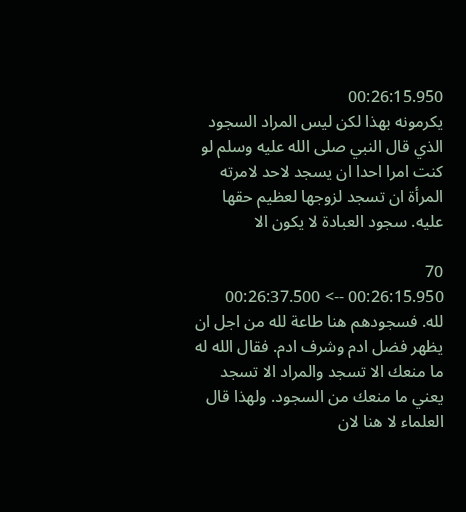00:26:15.950
يكرمونه بهذا لكن ليس المراد السجود الذي قال النبي صلى الله عليه وسلم لو كنت امرا احدا ان يسجد لاحد لامرته المرأة ان تسجد لزوجها لعظيم حقها عليه. سجود العبادة لا يكون الا

70
00:26:15.950 --> 00:26:37.500
لله. فسجودهم هنا طاعة لله من اجل ان يظهر فضل ادم وشرف ادم. فقال الله له ما منعك الا تسجد والمراد الا تسجد يعني ما منعك من السجود. ولهذا قال العلماء لا هنا لان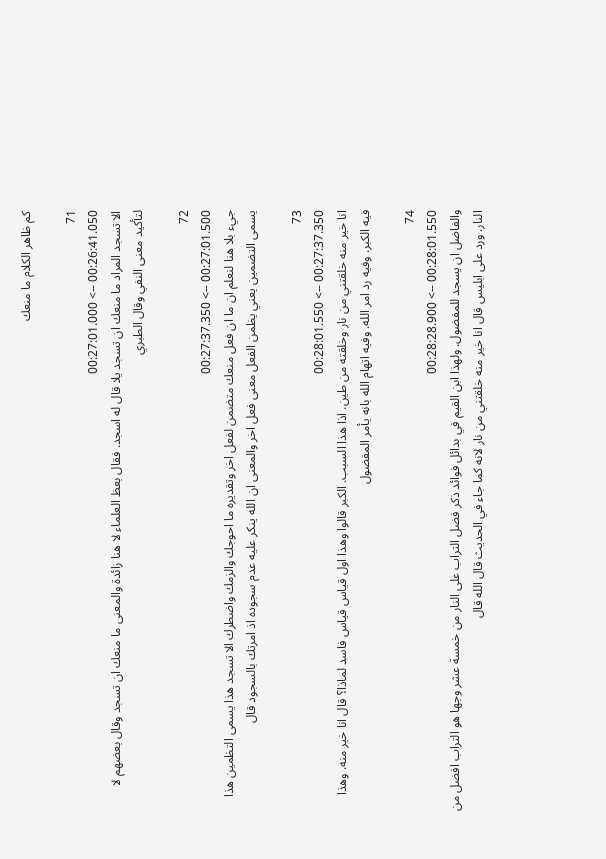كم ظاهر الكلام ما منعك

71
00:26:41.050 --> 00:27:01.000
الا تسجد المراد ما منعك ان تسجد يلا قال له اسجد. فقال بعظ العلماء لا هنا زائدة والمعنى ما منعك ان تسجد وقال بعضهم لا لتأكيد معنى النفي وقال الطبري

72
00:27:01.500 --> 00:27:37.350
جيء بلا هنا لنعلم ان ما ان فعل منعك متضمن لفعل اخر وتقديره ما احوجك والزمك واضطرك الا تسجد هذا يسمى التظمين هذا يسمى التضمين يعني يظمن الفعل معنى فعل اخر والمعنى ان الله ينكر عليه عدم سجوده اذ امرتك بالسجود قال

73
00:27:37.350 --> 00:28:01.550
انا خير منه خلقتني من نار وخلقته من طين. اذا هذا السبب. الكبر قالوا وهذا اول قياس قياس فاسد لماذا؟ قال انا خير منه. وهذا فيه الكبر. وفيه رد امر الله. وفيه اتهام الله بانه يأمر المفضول

74
00:28:01.550 --> 00:28:28.900
والفاضل ان يسجد للمفضول. ولهذا ابن القيم في بدائل فوائد ذكر فضل التراب على النار من خمسة عشر وجها هو التراب افضل من النار. ورد على ابليس قال انا خير منه خلقتني من نار لانه كما جاء في الحديث قال الله قال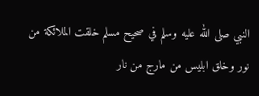النبي صلى الله عليه وسلم في صحيح مسلم خلقت الملائكة من نور وخلق ابليس من مارج من نار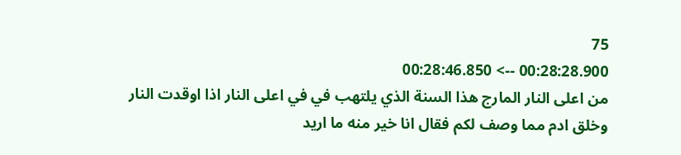75
00:28:28.900 --> 00:28:46.850
من اعلى النار المارج هذا السنة الذي يلتهب في في اعلى النار اذا اوقدت النار وخلق ادم مما وصف لكم فقال انا خير منه ما اريد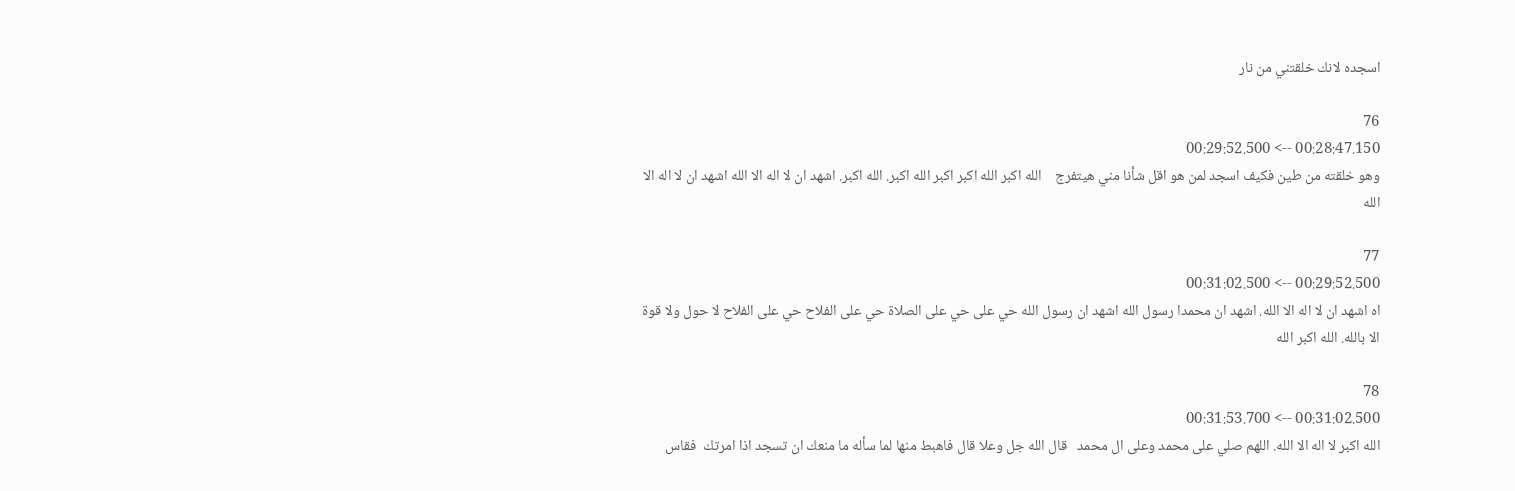اسجده لانك خلقتني من نار

76
00:28:47.150 --> 00:29:52.500
وهو خلقته من طين فكيف اسجد لمن هو اقل شأنا مني هيتفرج    الله اكبر الله اكبر اكبر الله اكبر. الله اكبر. اشهد ان لا اله الا الله اشهد ان لا اله الا الله

77
00:29:52.500 --> 00:31:02.500
اه اشهد ان لا اله الا الله. اشهد ان محمدا رسول الله اشهد ان رسول الله حي على حي على الصلاة حي على الفلاح حي على الفلاح لا حول ولا قوة الا بالله. الله اكبر الله

78
00:31:02.500 --> 00:31:53.700
الله اكبر لا اله الا الله. اللهم صلي على محمد وعلى ال محمد   قال الله جل وعلا قال فاهبط منها لما سأله ما منعك ان تسجد اذا امرتك  فقاس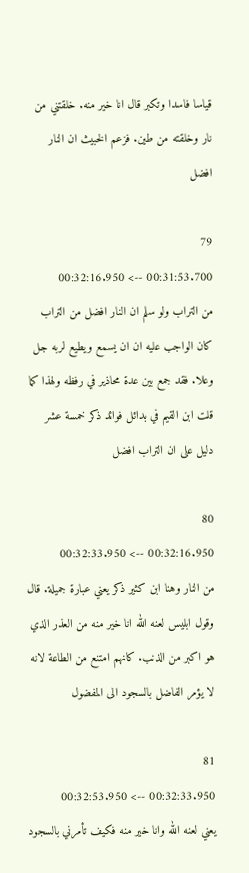قياسا فاسدا وتكبر قال انا خير منه. خلقتني من نار وخلقته من طين. فزعم الخبيث ان النار افضل

79
00:31:53.700 --> 00:32:16.950
من التراب ولو سلم ان النار افضل من التراب كان الواجب عليه ان ان يسمع ويطيع لربه جل وعلا. فقد جمع بين عدة محاذير في رفظه ولهذا كما قلت ابن القيم في بدائل فوائد ذكر خمسة عشر دليل على ان التراب افضل

80
00:32:16.950 --> 00:32:33.950
من النار وهنا ابن كثير ذكر يعني عبارة جميلة. قال وقول ابليس لعنه الله انا خير منه من العذر الذي هو اكبر من الذنب. كانهم امتنع من الطاعة لانه لا يؤمر الفاضل بالسجود الى المفضول

81
00:32:33.950 --> 00:32:53.950
يعني لعنه الله وانا خير منه فكيف تأمرني بالسجود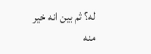له؟ ثم بين انه خير منه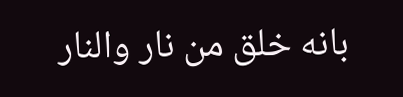بانه خلق من نار والنار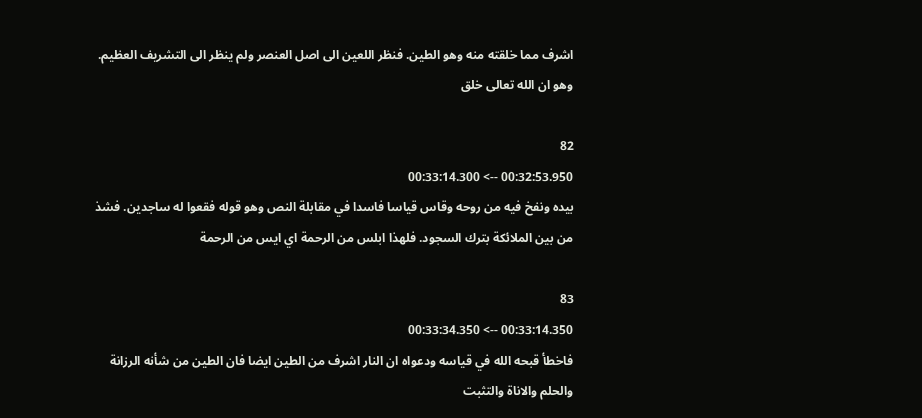اشرف مما خلقته منه وهو الطين. فنظر اللعين الى اصل العنصر ولم ينظر الى التشريف العظيم. وهو ان الله تعالى خلق

82
00:32:53.950 --> 00:33:14.300
بيده ونفخ فيه من روحه وقاس قياسا فاسدا في مقابلة النص وهو قوله فقعوا له ساجدين. فشذ من بين الملائكة بترك السجود. فلهذا ابلس من الرحمة اي ايس من الرحمة

83
00:33:14.350 --> 00:33:34.350
فاخطأ قبحه الله في قياسه ودعواه ان النار اشرف من الطين ايضا فان الطين من شأنه الرزانة والحلم والاناة والتثبت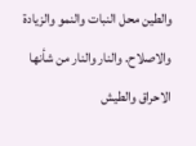والطين محل النبات والنمو والزيادة والاصلاح. والنار والنار من شأنها الاحراق والطيش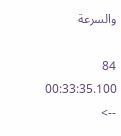والسرعة

84
00:33:35.100 -->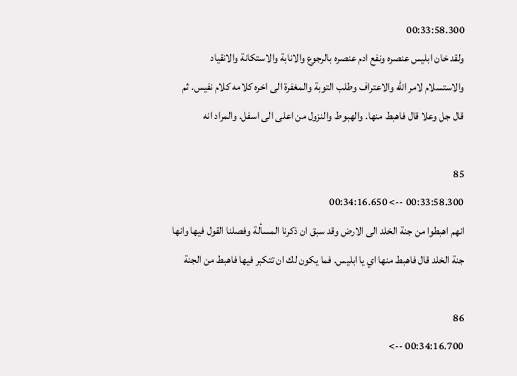00:33:58.300
ولقد خان ابليس عنصره ونفع ادم عنصره بالرجوع والانابة والاستكانة والانقياد والاستسلام لامر الله والاعتراف وطلب التوبة والمغفرة الى اخره كلامه كلام نفيس. ثم قال جل وعلا قال فاهبط منها. والهبوط والنزول من اعلى الى اسفل. والمراد انه

85
00:33:58.300 --> 00:34:16.650
انهم اهبطوا من جنة الخلد الى الارض وقد سبق ان ذكرنا المسألة وفصلنا القول فيها وانها جنة الخلد قال فاهبط منها اي يا ابليس. فما يكون لك ان تتكبر فيها فاهبط من الجنة

86
00:34:16.700 -->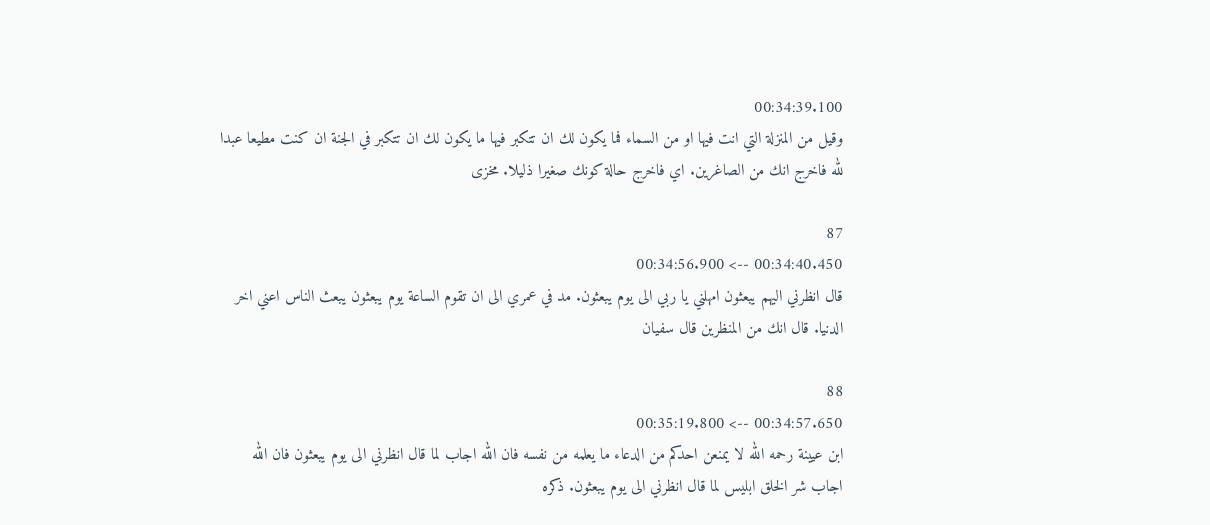00:34:39.100
وقيل من المنزلة التي انت فيها او من السماء فما يكون لك ان تتكبر فيها ما يكون لك ان تتكبر في الجنة ان كنت مطيعا عبدا لله فاخرج انك من الصاغرين. اي فاخرج حالة كونك صغيرا ذليلا. مخزى

87
00:34:40.450 --> 00:34:56.900
قال انظرني اليهم يبعثون امهلني يا ربي الى يوم يبعثون. مد في عمري الى ان تقوم الساعة يوم يبعثون يبعث الناس اعني اخر الدنيا. قال انك من المنظرين قال سفيان

88
00:34:57.650 --> 00:35:19.800
ابن عيينة رحمه الله لا يمنعن احدكم من الدعاء ما يعلمه من نفسه فان الله اجاب لما قال انظرني الى يوم يبعثون فان الله اجاب شر الخلق ابليس لما قال انظرني الى يوم يبعثون. ذكره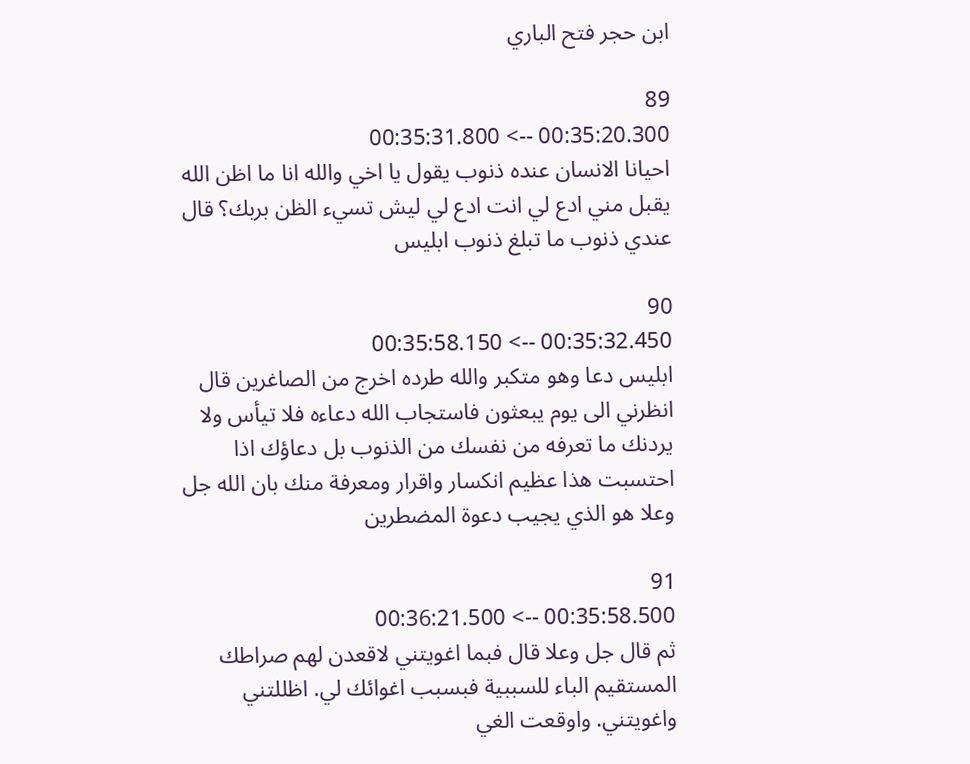ابن حجر فتح الباري

89
00:35:20.300 --> 00:35:31.800
احيانا الانسان عنده ذنوب يقول يا اخي والله انا ما اظن الله يقبل مني ادع لي انت ادع لي ليش تسيء الظن بربك؟ قال عندي ذنوب ما تبلغ ذنوب ابليس

90
00:35:32.450 --> 00:35:58.150
ابليس دعا وهو متكبر والله طرده اخرج من الصاغرين قال انظرني الى يوم يبعثون فاستجاب الله دعاءه فلا تيأس ولا يردنك ما تعرفه من نفسك من الذنوب بل دعاؤك اذا احتسبت هذا عظيم انكسار واقرار ومعرفة منك بان الله جل وعلا هو الذي يجيب دعوة المضطرين

91
00:35:58.500 --> 00:36:21.500
ثم قال جل وعلا قال فبما اغويتني لاقعدن لهم صراطك المستقيم الباء للسببية فبسبب اغوائك لي. اظللتني واغويتني. واوقعت الغي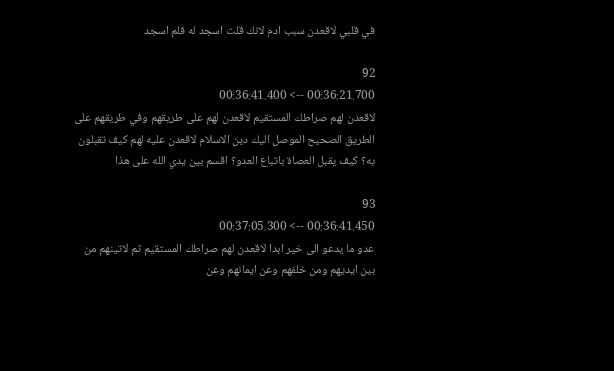في قلبي لاقعدن سبب ادم لانك قلت اسجد له فلم اسجد

92
00:36:21.700 --> 00:36:41.400
لاقعدن لهم صراطك المستقيم لاقعدن لهم على طريقهم وفي طريقهم على الطريق الصحيح الموصل اليك دين الاسلام لاقعدن عليه لهم كيف تقبلون به؟ كيف يقبل العصاة باتباع العدو؟ اقسم بين يدي الله على هذا

93
00:36:41.450 --> 00:37:05.300
عدو ما يدعو الى خير ابدا لاقعدن لهم صراطك المستقيم ثم لاتينهم من بين ايديهم ومن خلفهم وعن ايمانهم وعن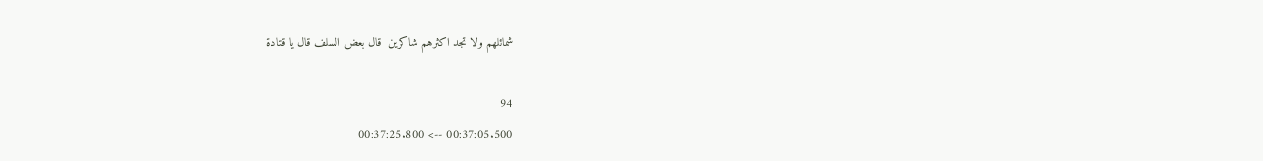شمائلهم ولا تجد اكثرهم شاكرين  قال بعض السلف قال يا قتادة

94
00:37:05.500 --> 00:37:25.800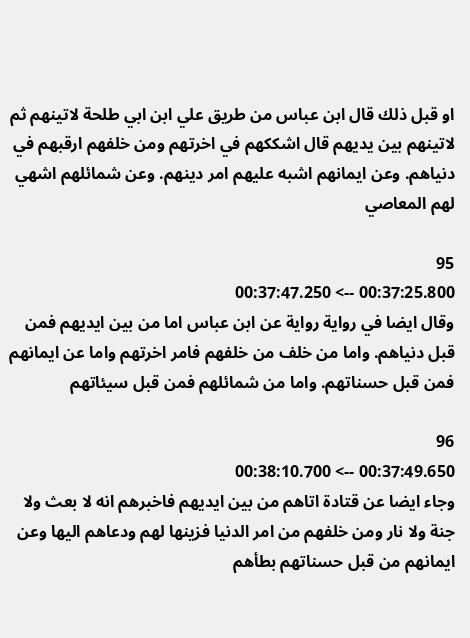او قبل ذلك قال ابن عباس من طريق علي ابن ابي طلحة لاتينهم ثم لاتينهم بين يديهم قال اشككهم في اخرتهم ومن خلفهم ارقبهم في دنياهم. وعن ايمانهم اشبه عليهم امر دينهم. وعن شمائلهم اشهي لهم المعاصي

95
00:37:25.800 --> 00:37:47.250
وقال ايضا في رواية رواية عن ابن عباس اما من بين ايديهم فمن قبل دنياهم. واما من خلف من خلفهم فامر اخرتهم واما عن ايمانهم فمن قبل حسناتهم. واما من شمائلهم فمن قبل سيئاتهم

96
00:37:49.650 --> 00:38:10.700
وجاء ايضا عن قتادة اتاهم من بين ايديهم فاخبرهم انه لا بعث ولا جنة ولا نار ومن خلفهم من امر الدنيا فزينها لهم ودعاهم اليها وعن ايمانهم من قبل حسناتهم بطأهم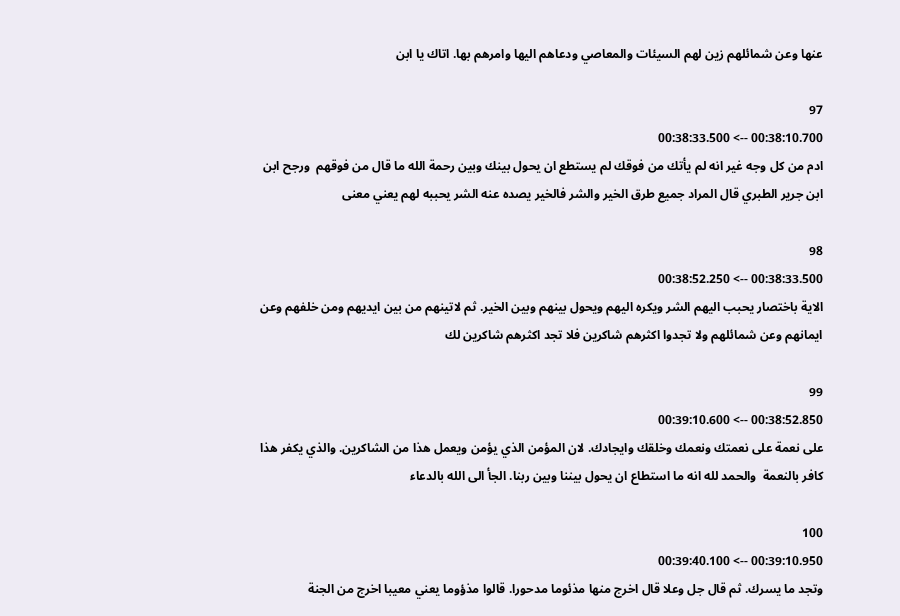عنها وعن شمائلهم زين لهم السيئات والمعاصي ودعاهم اليها وامرهم بها. اتاك يا ابن

97
00:38:10.700 --> 00:38:33.500
ادم من كل وجه غير انه لم يأتك من فوقك لم يستطع ان يحول بينك وبين رحمة الله ما قال من فوقهم  ورجح ابن ابن جرير الطبري قال المراد جميع طرق الخير والشر فالخير يصده عنه الشر يحببه لهم يعني معنى

98
00:38:33.500 --> 00:38:52.250
الاية باختصار يحبب اليهم الشر ويكره اليهم ويحول بينهم وبين الخير. ثم لاتينهم من بين ايديهم ومن خلفهم وعن ايمانهم وعن شمائلهم ولا تجدوا اكثرهم شاكرين فلا تجد اكثرهم شاكرين لك

99
00:38:52.850 --> 00:39:10.600
على نعمة على نعمتك ونعمك وخلقك وايجادك. لان المؤمن الذي يؤمن ويعمل هذا من الشاكرين. والذي يكفر هذا كافر بالنعمة  والحمد لله انه ما استطاع ان يحول بيننا وبين ربنا. الجأ الى الله بالدعاء

100
00:39:10.950 --> 00:39:40.100
وتجد ما يسرك. ثم قال جل وعلا قال اخرج منها مذئوما مدحورا. قالوا مذؤوما يعني معيبا اخرج من الجنة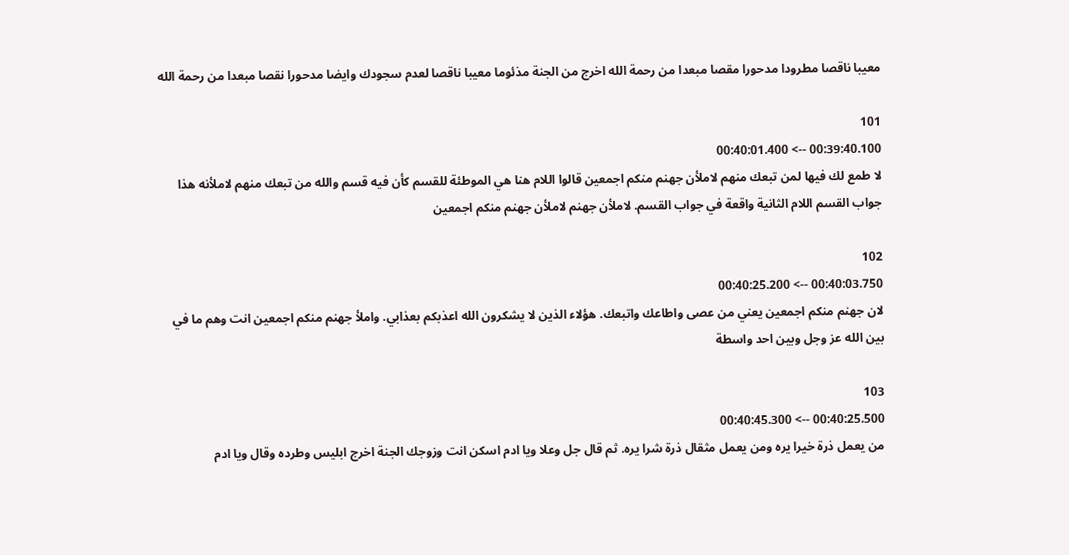معيبا ناقصا مطرودا مدحورا مقصا مبعدا من رحمة الله اخرج من الجنة مذئوما معيبا ناقصا لعدم سجودك وايضا مدحورا نقصا مبعدا من رحمة الله

101
00:39:40.100 --> 00:40:01.400
لا طمع لك فيها لمن تبعك منهم لاملأن جهنم منكم اجمعين قالوا اللام هنا هي الموطئة للقسم كأن فيه قسم والله من تبعك منهم لاملأنه هذا جواب القسم اللام الثانية واقعة في جواب القسم. لاملأن جهنم لاملأن جهنم منكم اجمعين

102
00:40:03.750 --> 00:40:25.200
لان جهنم منكم اجمعين يعني من عصى واطاعك واتبعك. هؤلاء الذين لا يشكرون الله اعذبكم بعذابي. واملأ جهنم منكم اجمعين انت وهم ما في بين الله عز وجل وبين احد واسطة

103
00:40:25.500 --> 00:40:45.300
من يعمل ذرة خيرا يره ومن يعمل مثقال ذرة شرا يره. ثم قال جل وعلا ويا ادم اسكن انت وزوجك الجنة اخرج ابليس وطرده وقال ويا ادم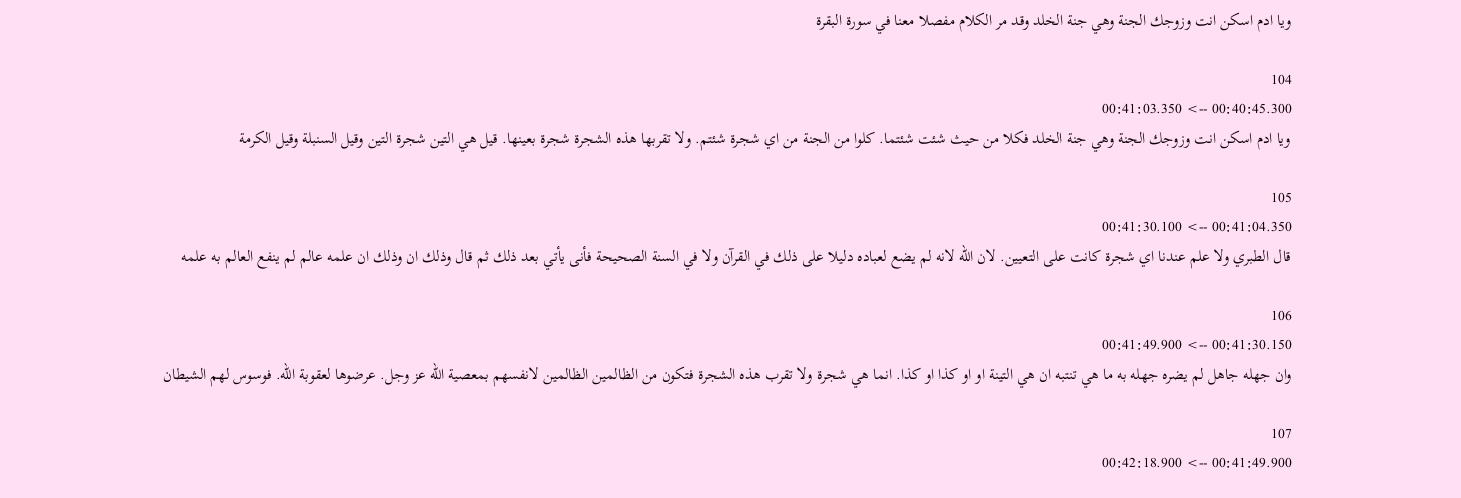ويا ادم اسكن انت وزوجك الجنة وهي جنة الخلد وقد مر الكلام مفصلا معنا في سورة البقرة

104
00:40:45.300 --> 00:41:03.350
ويا ادم اسكن انت وزوجك الجنة وهي جنة الخلد فكلا من حيث شئت شئتما. كلوا من الجنة من اي شجرة شئتم. ولا تقربها هذه الشجرة شجرة بعينها. قيل هي التين شجرة التين وقيل السنبلة وقيل الكرمة

105
00:41:04.350 --> 00:41:30.100
قال الطبري ولا علم عندنا اي شجرة كانت على التعيين. لان الله لانه لم يضع لعباده دليلا على ذلك في القرآن ولا في السنة الصحيحة فأنى يأتي بعد ذلك ثم قال وذلك ان وذلك ان علمه عالم لم ينفع العالم به علمه

106
00:41:30.150 --> 00:41:49.900
وان جهله جاهل لم يضره جهله به ما هي تنتبه ان هي التينة او او كذا او كذا. انما هي شجرة ولا تقرب هذه الشجرة فتكون من الظالمين الظالمين لانفسهم بمعصية الله عز وجل. عرضوها لعقوبة الله. فوسوس لهم الشيطان

107
00:41:49.900 --> 00:42:18.900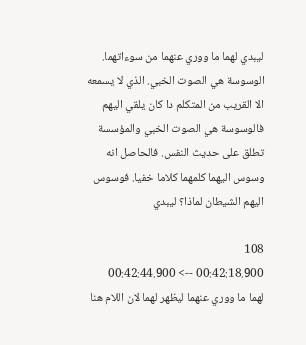ليبدي لهما ما ووري عنهما من سوءاتهما. الوسوسة هي الصوت الخبي. الذي لا يسمعه الا القريب من المتكلم دا كان يلقي اليهم فالوسوسة هي الصوت الخبي والمؤسسة تطلق على حديث النفس. فالحاصل انه وسوس اليهما كلمهما كلاما خفيا. فوسوس اليهم الشيطان لماذا؟ ليبدي

108
00:42:18.900 --> 00:42:44.900
لهما ما ووري عنهما ليظهر لهما لان اللام هنا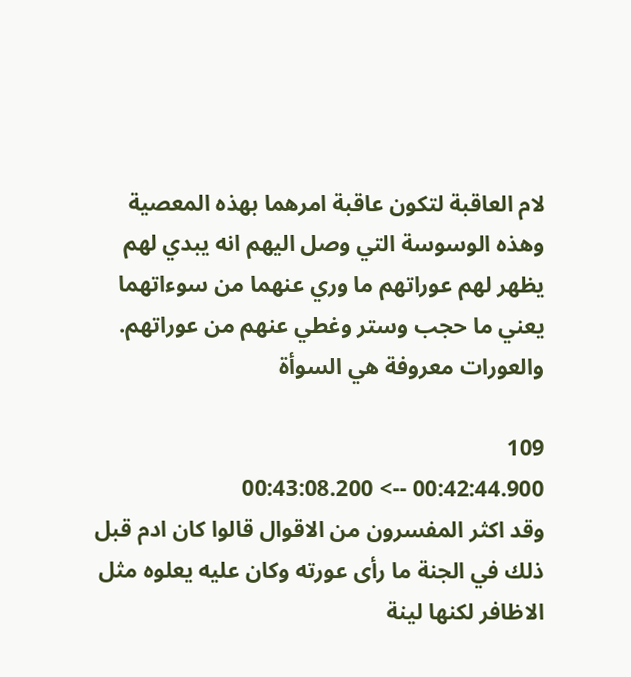لام العاقبة لتكون عاقبة امرهما بهذه المعصية وهذه الوسوسة التي وصل اليهم انه يبدي لهم يظهر لهم عوراتهم ما وري عنهما من سوءاتهما يعني ما حجب وستر وغطي عنهم من عوراتهم. والعورات معروفة هي السوأة

109
00:42:44.900 --> 00:43:08.200
وقد اكثر المفسرون من الاقوال قالوا كان ادم قبل ذلك في الجنة ما رأى عورته وكان عليه يعلوه مثل الاظافر لكنها لينة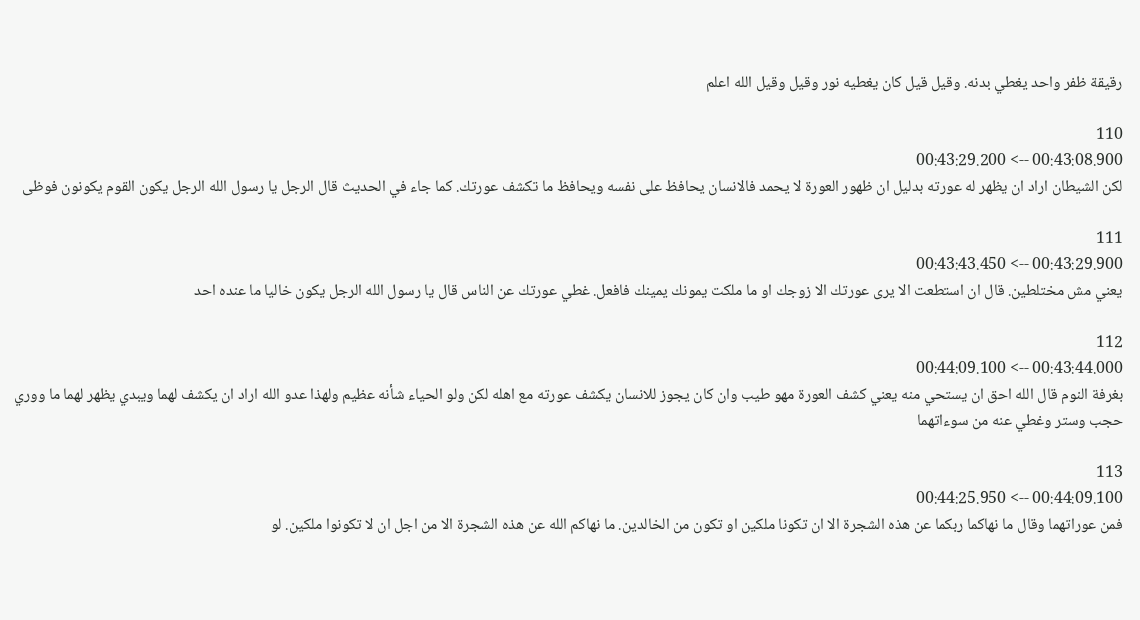رقيقة ظفر واحد يغطي بدنه. وقيل قيل كان يغطيه نور وقيل وقيل الله اعلم

110
00:43:08.900 --> 00:43:29.200
لكن الشيطان اراد ان يظهر له عورته بدليل ان ظهور العورة لا يحمد فالانسان يحافظ على نفسه ويحافظ ما تكشف عورتك. كما جاء في الحديث قال الرجل يا رسول الله الرجل يكون القوم يكونون فوظى

111
00:43:29.900 --> 00:43:43.450
يعني مش مختلطين. قال ان استطعت الا يرى عورتك الا زوجك او ما ملكت يمونك يمينك فافعل. غطي عورتك عن الناس قال يا رسول الله الرجل يكون خاليا ما عنده احد

112
00:43:44.000 --> 00:44:09.100
بغرفة النوم قال الله احق ان يستحي منه يعني كشف العورة مهو طيب وان كان يجوز للانسان يكشف عورته مع اهله لكن ولو الحياء شأنه عظيم ولهذا عدو الله اراد ان يكشف لهما ويبدي يظهر لهما ما ووري حجب وستر وغطي عنه من سوءاتهما

113
00:44:09.100 --> 00:44:25.950
فمن عوراتهما وقال ما نهاكما ربكما عن هذه الشجرة الا ان تكونا ملكين او تكون من الخالدين. ما نهاكم الله عن هذه الشجرة الا من اجل ان لا تكونوا ملكين. لو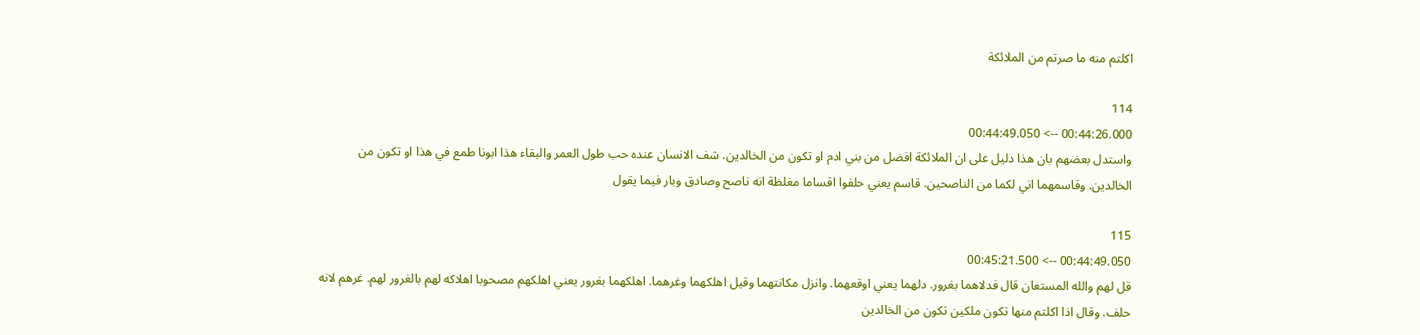اكلتم منه ما صرتم من الملائكة

114
00:44:26.000 --> 00:44:49.050
واستدل بعضهم بان هذا دليل على ان الملائكة افضل من بني ادم او تكون من الخالدين. شف الانسان عنده حب طول العمر والبقاء هذا ابونا طمع في هذا او تكون من الخالدين. وقاسمهما اني لكما من الناصحين. قاسم يعني حلفوا اقساما مغلظة انه ناصح وصادق وبار فيما يقول

115
00:44:49.050 --> 00:45:21.500
قل لهم والله المستعان قال فدلاهما بغرور. دلهما يعني اوقعهما. وانزل مكانتهما وقيل اهلكهما وغرهما. اهلكهما بغرور يعني اهلكهم مصحوبا اهلاكه لهم بالغرور لهم. غرهم لانه حلف. وقال اذا اكلتم منها تكون ملكين تكون من الخالدين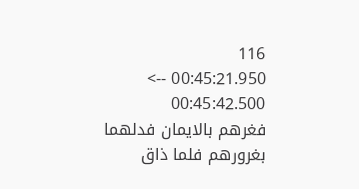116
00:45:21.950 --> 00:45:42.500
فغرهم بالايمان فدلهما بغرورهم فلما ذاق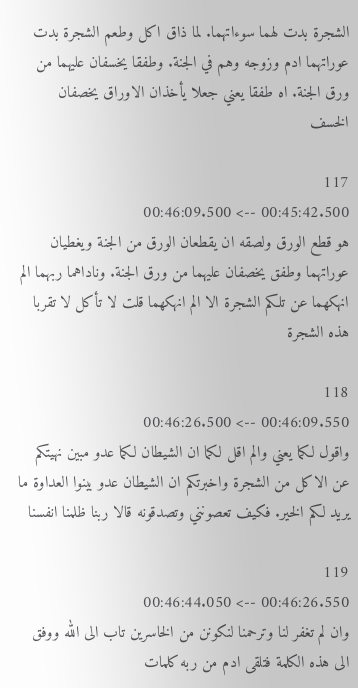الشجرة بدت لهما سوءاتهما. لما ذاق اكل وطعم الشجرة بدت عوراتهما ادم وزوجه وهم في الجنة. وطفقا يخسفان عليهما من ورق الجنة. اه طفقا يعني جعلا يأخذان الاوراق يخصفان الخسف

117
00:45:42.500 --> 00:46:09.500
هو قطع الورق ولصقه ان يقطعان الورق من الجنة ويغطيان عوراتهما وطفق يخصفان عليهما من ورق الجنة. وناداهما ربهما الم انهكهما عن تلكم الشجرة الا الم انهكهما قلت لا تأكل لا تقربا هذه الشجرة

118
00:46:09.550 --> 00:46:26.500
واقول لكما يعني والم اقل لكما ان الشيطان لكما عدو مبين نهيتكم عن الاكل من الشجرة واخبرتكم ان الشيطان عدو بينوا العداوة ما يريد لكم الخير. فكيف تعصونني وتصدقونه قالا ربنا ظلمنا انفسنا

119
00:46:26.550 --> 00:46:44.050
وان لم تغفر لنا وترحمنا لنكونن من الخاسرين تاب الى الله ووفق الى هذه الكلمة فتلقى ادم من ربه كلمات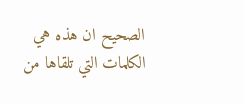الصحيح ان هذه هي الكلمات التي تلقاها من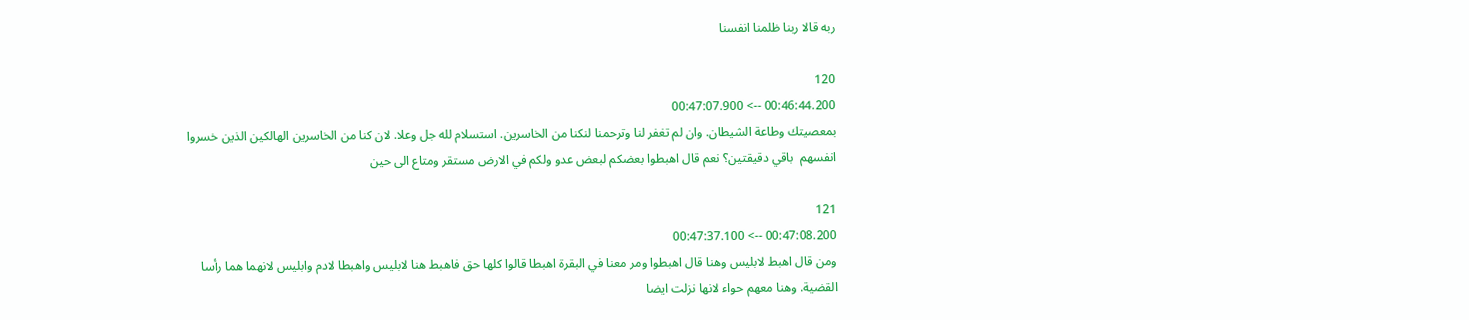ربه قالا ربنا ظلمنا انفسنا

120
00:46:44.200 --> 00:47:07.900
بمعصيتك وطاعة الشيطان. وان لم تغفر لنا وترحمنا لنكنا من الخاسرين. استسلام لله جل وعلا. لان كنا من الخاسرين الهالكين الذين خسروا انفسهم  باقي دقيقتين؟ نعم قال اهبطوا بعضكم لبعض عدو ولكم في الارض مستقر ومتاع الى حين

121
00:47:08.200 --> 00:47:37.100
ومن قال اهبط لابليس وهنا قال اهبطوا ومر معنا في البقرة اهبطا قالوا كلها حق فاهبط هنا لابليس واهبطا لادم وابليس لانهما هما رأسا القضية. وهنا معهم حواء لانها نزلت ايضا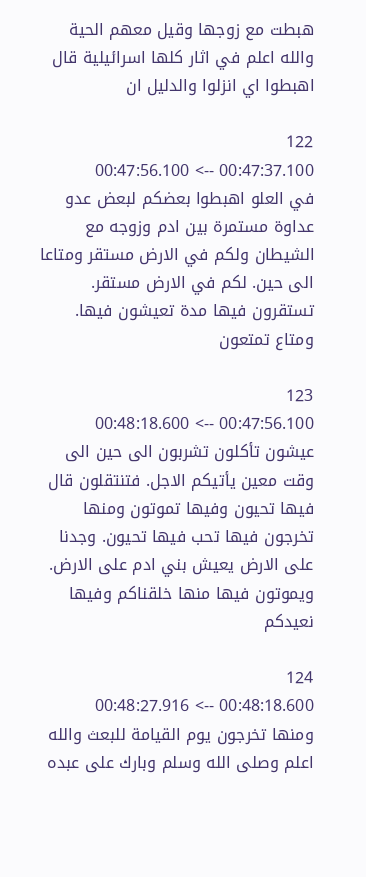هبطت مع زوجها وقيل معهم الحية والله اعلم في اثار كلها اسرائيلية قال اهبطوا اي انزلوا والدليل ان

122
00:47:37.100 --> 00:47:56.100
في العلو اهبطوا بعضكم لبعض عدو عداوة مستمرة بين ادم وزوجه مع الشيطان ولكم في الارض مستقر ومتاعا الى حين. لكم في الارض مستقر. تستقرون فيها مدة تعيشون فيها. ومتاع تمتعون

123
00:47:56.100 --> 00:48:18.600
عيشون تأكلون تشربون الى حين الى وقت معين يأتيكم الاجل. فتنتقلون قال فيها تحيون وفيها تموتون ومنها تخرجون فيها تحب فيها تحيون. وجدنا على الارض يعيش بني ادم على الارض. ويموتون فيها منها خلقناكم وفيها نعيدكم

124
00:48:18.600 --> 00:48:27.916
ومنها تخرجون يوم القيامة للبعث والله اعلم وصلى الله وسلم وبارك على عبده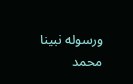ورسوله نبينا محمد